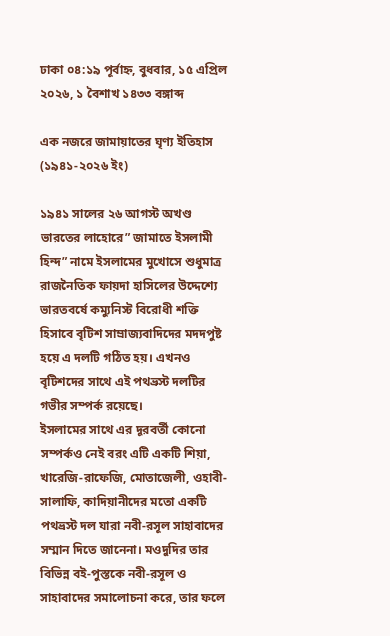ঢাকা ০৪:১৯ পূর্বাহ্ন, বুধবার, ১৫ এপ্রিল ২০২৬, ১ বৈশাখ ১৪৩৩ বঙ্গাব্দ

এক নজরে জামায়াতের ঘৃণ্য ইতিহাস (১৯৪১-২০২৬ ইং)

১৯৪১ সালের ২৬ আগস্ট অখণ্ড ভারতের লাহোরে” জামাতে ইসলামী হিন্দ” নামে ইসলামের মুখোসে শুধুমাত্র রাজনৈতিক ফায়দা হাসিলের উদ্দেশ্যে ভারতবর্ষে কম্যুনিস্ট বিরোধী শক্তি হিসাবে বৃটিশ সাম্রাজ্যবাদিদের মদদপুষ্ট হয়ে এ দলটি গঠিত হয়। এখনও বৃটিশদের সাথে এই পথভ্রস্ট দলটির গভীর সম্পর্ক রয়েছে।
ইসলামের সাথে এর দূরবর্তী কোনো সম্পর্কও নেই বরং এটি একটি শিয়া, খারেজি-রাফেজি, মোতাজেলী, ওহাবী-সালাফি, কাদিয়ানীদের মতো একটি পথভ্রস্ট দল যারা নবী-রসূল সাহাবাদের সম্মান দিতে জানেনা। মওদুদির তার বিভিন্ন বই-পুস্তকে নবী-রসূল ও সাহাবাদের সমালোচনা করে, তার ফলে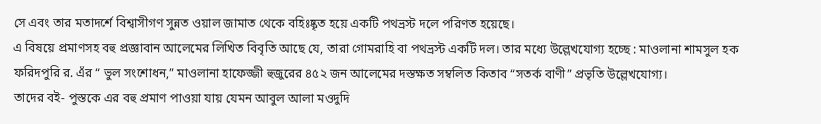সে এবং তার মতাদর্শে বিশ্বাসীগণ সুন্নত ওয়াল জামাত থেকে বহিঃষ্কৃত হয়ে একটি পথভ্রস্ট দলে পরিণত হয়েছে।
এ বিষয়ে প্রমাণসহ বহু প্রজ্ঞাবান আলেমের লিখিত বিবৃতি আছে যে, তারা গোমরাহি বা পথভ্রস্ট একটি দল। তার মধ্যে উল্লেখযোগ্য হচ্ছে : মাওলানা শামসুল হক ফরিদপুরি র. এঁর “ ভুল সংশোধন,” মাওলানা হাফেজ্জী হুজুরের ৪৫২ জন আলেমের দস্তক্ষত সম্বলিত কিতাব “সতর্ক বাণী” প্রভৃতি উল্লেখযোগ্য।
তাদের বই- পুস্তকে এর বহু প্রমাণ পাওয়া যায় যেমন আবুল আলা মওদুদি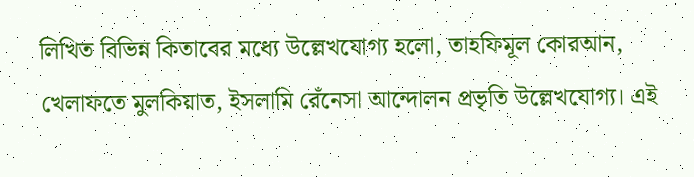লিখিত বিভিন্ন কিতাবের মধ্যে উল্লেখযোগ্য হলো, তাহফিমূল কোরআন, খেলাফতে মুলকিয়াত, ইসলামি রেঁনেসা আন্দোলন প্রভৃতি উল্লেখযোগ্য। এই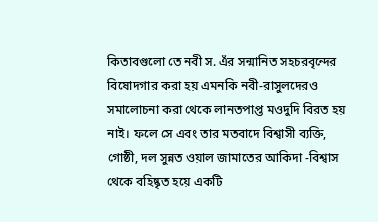কিতাবগুলো তে নবী স. এঁর সন্মানিত সহচরবৃন্দের বিষোদগার করা হয় এমনকি নবী-রাসুলদেরও সমালোচনা করা থেকে লানতপাপ্ত মওদুদি বিরত হয় নাই। ফলে সে এবং তার মতবাদে বিশ্বাসী ব্যক্তি, গোষ্ঠী, দল সুন্নত ওয়াল জামাতের আকিদা -বিশ্বাস থেকে বহিষ্কৃত হয়ে একটি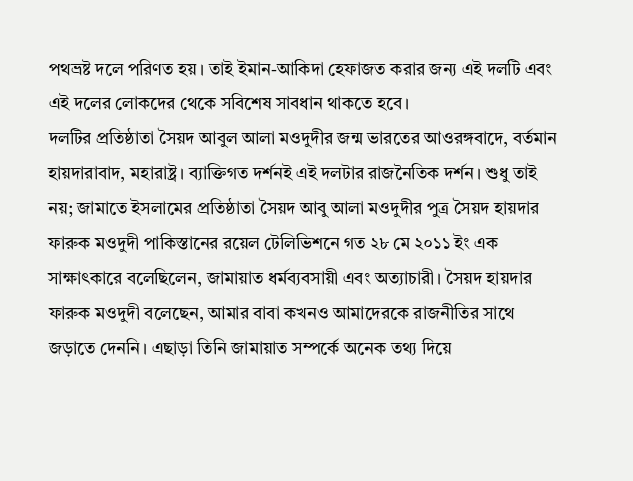পথভ্রষ্ট দলে পরিণত হয়। তাই ইমান-আকিদা হেফাজত করার জন্য এই দলটি এবং এই দলের লোকদের থেকে সবিশেষ সাবধান থাকতে হবে।
দলটির প্রতিষ্ঠাতা সৈয়দ আবুল আলা মওদুদীর জন্ম ভারতের আওরঙ্গবাদে, বর্তমান হায়দারাবাদ, মহারাষ্ট্র। ব্যাক্তিগত দর্শনই এই দলটার রাজনৈতিক দর্শন। শুধু তাই নয়; জামাতে ইসলামের প্রতিষ্ঠাতা সৈয়দ আবু আলা মওদুদীর পুত্র সৈয়দ হায়দার ফারুক মওদুদী পাকিস্তানের রয়েল টেলিভিশনে গত ২৮ মে ২০১১ ইং এক সাক্ষাৎকারে বলেছিলেন, জামায়াত ধর্মব্যবসায়ী এবং অত্যাচারী। সৈয়দ হায়দার ফারুক মওদুদী বলেছেন, আমার বাবা কখনও আমাদেরকে রাজনীতির সাথে জড়াতে দেননি। এছাড়া তিনি জামায়াত সম্পর্কে অনেক তথ্য দিয়ে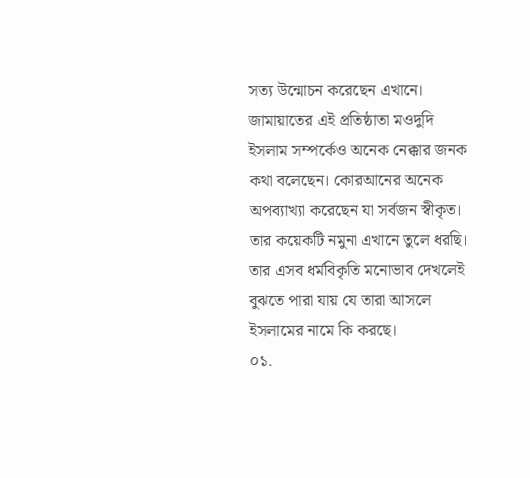সত্য উন্মোচন করেছেন এখানে।
জামায়াতের এই প্রতিষ্ঠাতা মওদুদি ইসলাম সম্পর্কেও অনেক নেক্কার জনক কথা বলেছেন। কোরআনের অনেক অপব্যাখ্যা করেছেন যা সর্বজন স্বীকৃত। তার কয়েকটি নমুনা এখানে তুলে ধরছি। তার এসব ধর্মবিকৃতি মনোভাব দেখলেই বুঝতে পারা যায় যে তারা আসলে ইসলামের নামে কি করছে।
০১.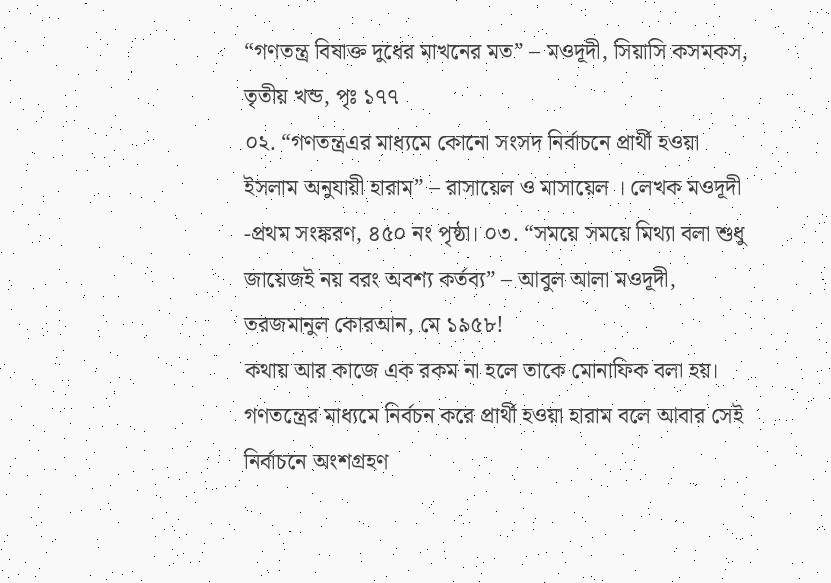“গণতন্ত্র বিষাক্ত দুধের মাখনের মত” – মওদূদী, সিয়াসি কসমকস, তৃতীয় খন্ড, পৃঃ ১৭৭
০২. “গণতন্ত্রএর মাধ্যমে কোনো সংসদ নির্বাচনে প্রার্থী হওয়া ইসলাম অনুযায়ী হারাম” – রাসায়েল ও মাসায়েল । লেখক মওদূদী -প্রথম সংঙ্করণ, ৪৫০ নং পৃষ্ঠা। ০৩. “সময়ে সময়ে মিথ্যা বলা শুধু জায়েজই নয় বরং অবশ্য কর্তব্য” – আবুল আলা মওদূদী, তরজমানুল কোরআন, মে ১৯৫৮!
কথায় আর কাজে এক রকম না হলে তাকে মোনাফিক বলা হয়। গণতন্ত্রের মাধ্যমে নির্বচন করে প্রার্থী হওয়া হারাম বলে আবার সেই নির্বাচনে অংশগ্রহণ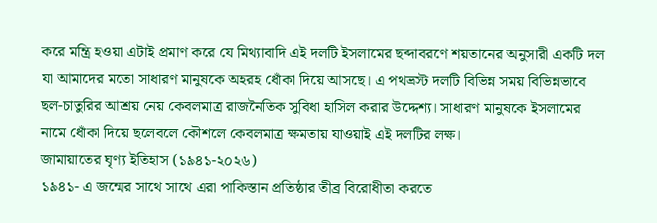করে মন্ত্রি হওয়া এটাই প্রমাণ করে যে মিথ্যাবাদি এই দলটি ইসলামের ছব্দাবরণে শয়তানের অনুসারী একটি দল যা আমাদের মতো সাধারণ মানুষকে অহরহ ধোঁকা দিয়ে আসছে। এ পথভ্রস্ট দলটি বিভিন্ন সময় বিভিন্নভাবে ছল-চাতুরির আশ্রয় নেয় কেবলমাত্র রাজনৈতিক সুবিধা হাসিল করার উদ্দেশ্য। সাধারণ মানুষকে ইসলামের নামে ধোঁকা দিয়ে ছলেবলে কৌশলে কেবলমাত্র ক্ষমতায় যাওয়াই এই দলটির লক্ষ।
জামায়াতের ঘৃণ্য ইতিহাস (১৯৪১-২০২৬)
১৯৪১- এ জন্মের সাথে সাথে এরা পাকিস্তান প্রতিষ্ঠার তীব্র বিরোধীতা করতে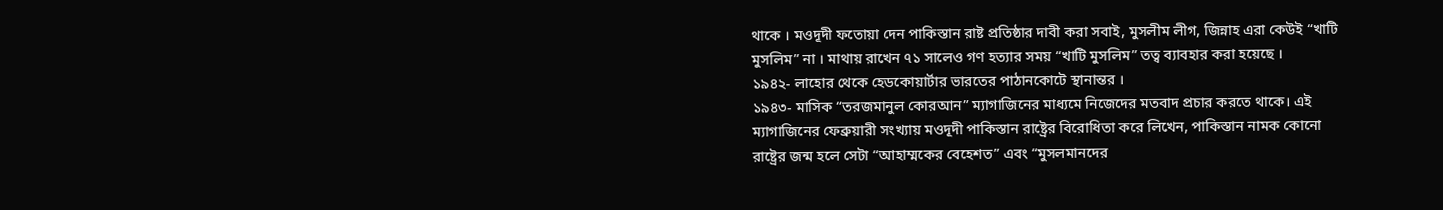থাকে । মওদূদী ফতোয়া দেন পাকিস্তান রাষ্ট প্রতিষ্ঠার দাবী করা সবাই, মুসলীম লীগ, জিন্নাহ এরা কেউই “খাটি মুসলিম” না । মাথায় রাখেন ৭১ সালেও গণ হত্যার সময় “খাটি মুসলিম” তত্ব ব্যাবহার করা হয়েছে ।
১৯৪২- লাহোর থেকে হেডকোয়ার্টার ভারতের পাঠানকোটে স্থানান্তর ।
১৯৪৩- মাসিক “তরজমানুল কোরআন” ম্যাগাজিনের মাধ্যমে নিজেদের মতবাদ প্রচার করতে থাকে। এই ম্যাগাজিনের ফেব্রুয়ারী সংখ্যায় মওদূদী পাকিস্তান রাষ্ট্রের বিরোধিতা করে লিখেন, পাকিস্তান নামক কোনো রাষ্ট্রের জন্ম হলে সেটা “আহাম্মকের বেহেশত” এবং “মুসলমানদের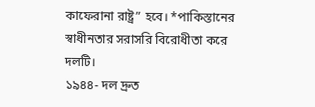কাফেরানা রাষ্ট্র” হবে। *পাকিস্তানের স্বাধীনতার সরাসরি বিরোধীতা করে দলটি।
১৯৪৪- দল দ্রুত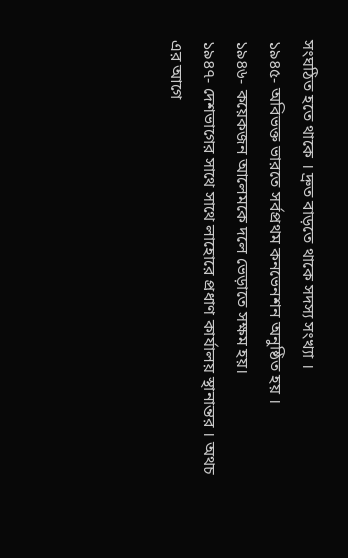সংঘঠিত হতে থাকে । দ্রুত বাড়তে থাকে সদস্য সংখ্যা ।
১৯৪৫- অবিভক্ত ভারতে সর্বপ্রথম কনভেনশন অনুষ্ঠিত হয় ।
১৯৪৬- কয়েকজন আলেমকে দলে ভেড়াতে সক্ষম হয়।
১৯৪৭- দেশভাগের সাথে সাথে লাহোরে প্রধাণ কার্যালয় স্থানান্তর । অথচ এর আগে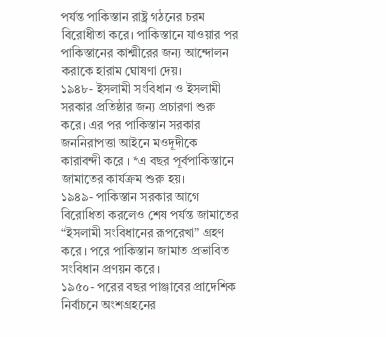পর্যন্ত পাকিস্তান রাষ্ট্র গঠনের চরম বিরোধীতা করে। পাকিস্তানে যাওয়ার পর পাকিস্তানের কাশ্মীরের জন্য আন্দোলন করাকে হারাম ঘোষণা দেয়।
১৯৪৮- ইসলামী সংবিধান ও ইসলামী সরকার প্রতিষ্ঠার জন্য প্রচারণা শুরু করে। এর পর পাকিস্তান সরকার জননিরাপত্তা আইনে মওদূদীকে কারাবন্দী করে । *এ বছর পূর্বপাকিস্তানে জামাতের কার্যক্রম শুরু হয়।
১৯৪৯- পাকিস্তান সরকার আগে বিরোধিতা করলেও শেষ পর্যন্ত জামাতের “ইসলামী সংবিধানের রূপরেখা” গ্রহণ করে । পরে পাকিস্তান জামাত প্রভাবিত সংবিধান প্রণয়ন করে ।
১৯৫০- পরের বছর পাঞ্জাবের প্রাদেশিক নির্বাচনে অংশগ্রহনের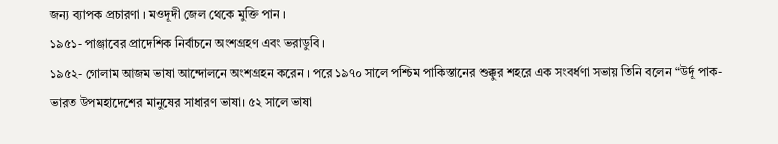জন্য ব্যাপক প্রচারণা । মওদূদী জেল থেকে মুক্তি পান ।
১৯৫১- পাঞ্জাবের প্রাদেশিক নির্বাচনে অংশগ্রহণ এবং ভরাডুবি ।
১৯৫২- গোলাম আজম ভাষা আন্দোলনে অংশগ্রহন করেন । পরে ১৯৭০ সালে পশ্চিম পাকিস্তানের শুক্কুর শহরে এক সংবর্ধণা সভায় তিনি বলেন “উর্দূ পাক-ভারত উপমহাদেশের মানুষের সাধারণ ভাষা। ৫২ সালে ভাষা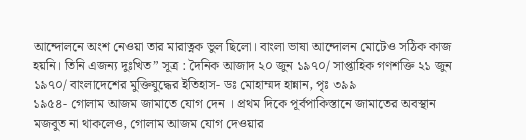আন্দোলনে অংশ নেওয়া তার মারাত্নক ভুল ছিলো। বাংলা ভাষা আন্দোলন মোটেও সঠিক কাজ হয়নি। তিনি এজন্য দুঃখিত” সূত্র : দৈনিক আজাদ ২০ জুন ১৯৭০/ সাপ্তাহিক গণশক্তি ২১ জুন ১৯৭০/ বাংলাদেশের মুক্তিযুদ্ধের ইতিহাস- ডঃ মোহাম্মদ হান্নান, পৃঃ ৩৯৯
১৯৫৪- গোলাম আজম জামাতে যোগ দেন । প্রথম দিকে পূর্বপাকিস্তানে জামাতের অবস্থান মজবুত না থাকলেও, গোলাম আজম যোগ দেওয়ার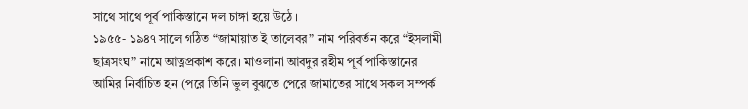সাথে সাথে পূর্ব পাকিস্তানে দল চাঙ্গা হয়ে উঠে ।
১৯৫৫- ১৯৪৭ সালে গঠিত “জামায়াত ই তালেবর” নাম পরিবর্তন করে “ইসলামী ছাত্রসংঘ” নামে আত্নপ্রকাশ করে। মাওলানা আবদুর রহীম পূর্ব পাকিস্তানের আমির নির্বাচিত হন (পরে তিনি ভুল বুঝতে পেরে জামাতের সাথে সকল সম্পর্ক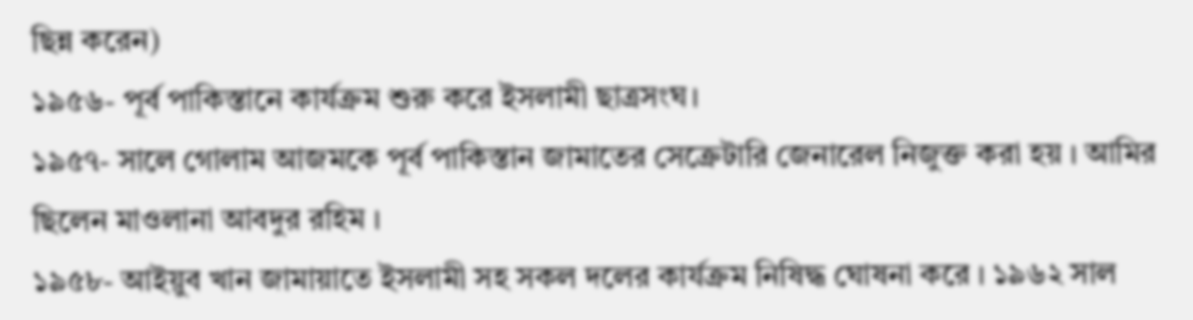ছিন্ন করেন)
১৯৫৬- পূর্ব পাকিস্তানে কার্যক্রম শুরু করে ইসলামী ছাত্রসংঘ।
১৯৫৭- সালে গোলাম আজমকে পূর্ব পাকিস্তান জামাতের সেক্রেটারি জেনারেল নিজুক্ত করা হয় । আমির ছিলেন মাওলানা আবদুর রহিম ।
১৯৫৮- আইয়ুব খান জামায়াতে ইসলামী সহ সকল দলের কার্যক্রম নিষিদ্ধ ঘোষনা করে । ১৯৬২ সাল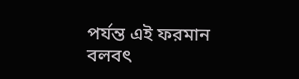পর্যন্ত এই ফরমান বলবৎ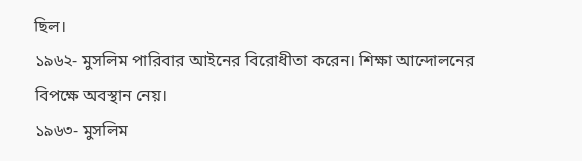ছিল।
১৯৬২- মুসলিম পারিবার আইনের বিরোধীতা করেন। শিক্ষা আন্দোলনের বিপক্ষে অবস্থান নেয়।
১৯৬৩- মুসলিম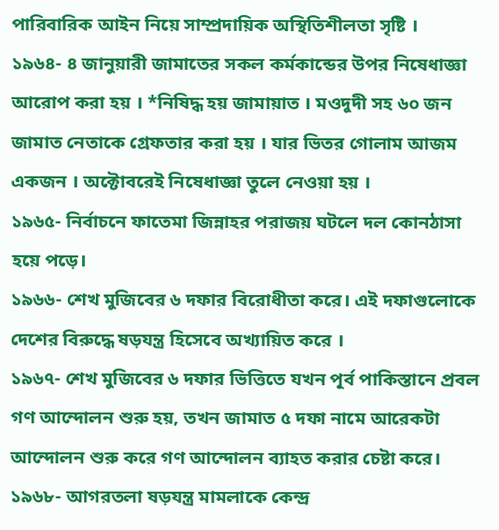পারিবারিক আইন নিয়ে সাম্প্রদায়িক অস্থিতিশীলতা সৃষ্টি ।
১৯৬৪- ৪ জানুয়ারী জামাতের সকল কর্মকান্ডের উপর নিষেধাজ্ঞা আরোপ করা হয় । *নিষিদ্ধ হয় জামায়াত । মওদুদী সহ ৬০ জন জামাত নেতাকে গ্রেফতার করা হয় । যার ভিতর গোলাম আজম একজন । অক্টোবরেই নিষেধাজ্ঞা তুলে নেওয়া হয় ।
১৯৬৫- নির্বাচনে ফাতেমা জিন্নাহর পরাজয় ঘটলে দল কোনঠাসা হয়ে পড়ে।
১৯৬৬- শেখ মুজিবের ৬ দফার বিরোধীতা করে। এই দফাগুলোকে দেশের বিরুদ্ধে ষড়যন্ত্র হিসেবে অখ্যায়িত করে ।
১৯৬৭- শেখ মুজিবের ৬ দফার ভিত্তিতে যখন পূর্ব পাকিস্তানে প্রবল গণ আন্দোলন শুরু হয়, তখন জামাত ৫ দফা নামে আরেকটা আন্দোলন শুরু করে গণ আন্দোলন ব্যাহত করার চেষ্টা করে।
১৯৬৮- আগরতলা ষড়যন্ত্র মামলাকে কেন্দ্র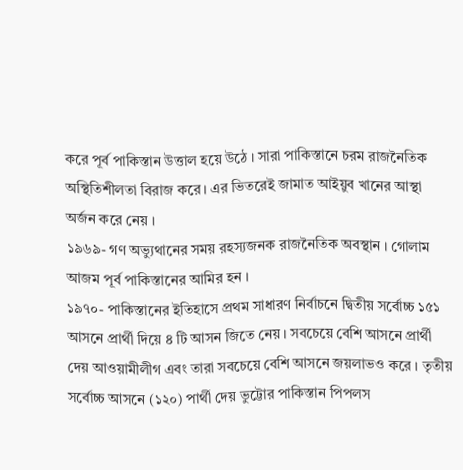করে পূর্ব পাকিস্তান উত্তাল হয়ে উঠে । সারা পাকিস্তানে চরম রাজনৈতিক অস্থিতিশীলতা বিরাজ করে। এর ভিতরেই জামাত আইয়ুব খানের আস্থা অর্জন করে নেয় ।
১৯৬৯- গণ অভ্যুথানের সময় রহস্যজনক রাজনৈতিক অবস্থান । গোলাম আজম পূর্ব পাকিস্তানের আমির হন ।
১৯৭০- পাকিস্তানের ইতিহাসে প্রথম সাধারণ নির্বাচনে দ্বিতীয় সর্বোচ্চ ১৫১ আসনে প্রার্থী দিয়ে ৪ টি আসন জিতে নেয় । সবচেয়ে বেশি আসনে প্রার্থী দেয় আওয়ামীলীগ এবং তারা সবচেয়ে বেশি আসনে জয়লাভও করে । তৃতীয় সর্বোচ্চ আসনে (১২০) পার্থী দেয় ভুট্টোর পাকিস্তান পিপলস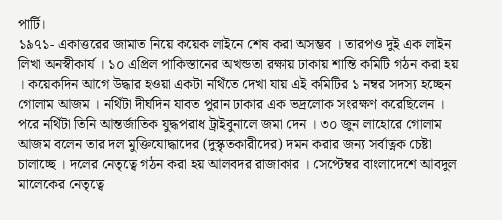পার্টি।
১৯৭১- একাত্তরের জামাত নিয়ে কয়েক লাইনে শেষ করা অসম্ভব । তারপও দুই এক লাইন লিখা অনস্বীকার্য । ১০ এপ্রিল পাকিস্তানের অখন্ডতা রক্ষায় ঢাকায় শান্তি কমিটি গঠন করা হয় । কয়েকদিন আগে উদ্ধার হওয়া একটা নথিঁতে দেখা যায় এই কমিটির ১ নম্বর সদস্য হচ্ছেন গোলাম আজম । নথিঁটা দীর্ঘদিন যাবত পুরান ঢাকার এক ভদ্রলোক সংরক্ষণ করেছিলেন । পরে নথিঁটা তিনি আন্তর্জাতিক যুদ্ধপরাধ ট্রাইবুনালে জমা দেন । ৩০ জুন লাহোরে গোলাম আজম বলেন তার দল মুক্তিযোদ্ধাদের (দুস্কৃতকারীদের) দমন করার জন্য সর্বাত্নক চেষ্টা চালাচ্ছে । দলের নেতৃত্বে গঠন করা হয় আলবদর রাজাকার । সেপ্টেম্বর বাংলাদেশে আবদুল মালেকের নেতৃত্বে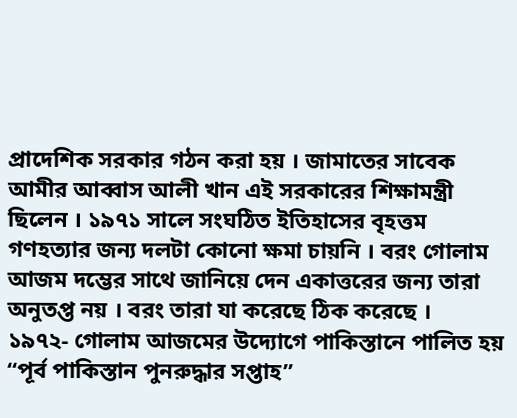প্রাদেশিক সরকার গঠন করা হয় । জামাতের সাবেক আমীর আব্বাস আলী খান এই সরকারের শিক্ষামন্ত্রী ছিলেন । ১৯৭১ সালে সংঘঠিত ইতিহাসের বৃহত্তম গণহত্যার জন্য দলটা কোনো ক্ষমা চায়নি । বরং গোলাম আজম দম্ভের সাথে জানিয়ে দেন একাত্তরের জন্য তারা অনুতপ্ত নয় । বরং তারা যা করেছে ঠিক করেছে ।
১৯৭২- গোলাম আজমের উদ্যোগে পাকিস্তানে পালিত হয় “পূর্ব পাকিস্তান পুনরুদ্ধার সপ্তাহ”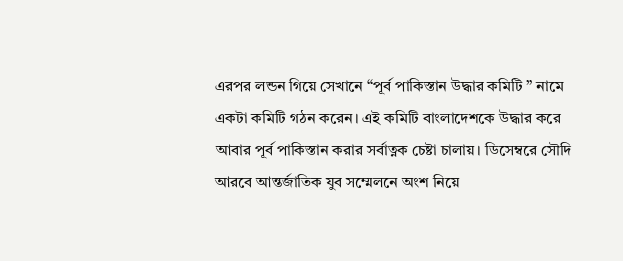এরপর লন্ডন গিয়ে সেখানে “পূর্ব পাকিস্তান উদ্ধার কমিটি ” নামে একটা কমিটি গঠন করেন। এই কমিটি বাংলাদেশকে উদ্ধার করে আবার পূর্ব পাকিস্তান করার সর্বাত্নক চেষ্টা চালায়। ডিসেম্বরে সৌদি আরবে আন্তর্জাতিক যুব সম্মেলনে অংশ নিয়ে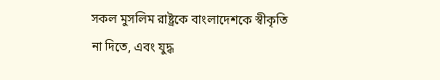সকল মুসলিম রাষ্ট্রকে বাংলাদেশকে স্বীকৃতি না দিতে, এবং যুদ্ধ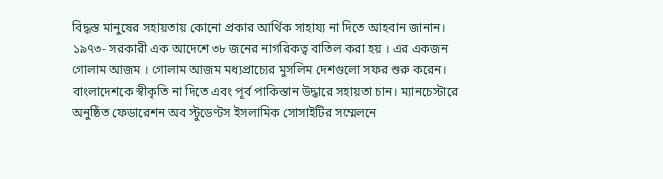বিদ্ধস্ত মানুষের সহায়তায় কোনো প্রকার আর্থিক সাহায্য না দিতে আহবান জানান।
১৯৭৩- সরকারী এক আদেশে ৩৮ জনের নাগরিকত্ব বাতিল করা হয় । এর একজন গোলাম আজম । গোলাম আজম মধ্যপ্রাচ্যের মুসলিম দেশগুলো সফর শুরু করেন। বাংলাদেশকে স্বীকৃতি না দিতে এবং পূর্ব পাকিস্তান উদ্ধারে সহায়তা চান। ম্যানচেস্টারে অনুষ্ঠিত ফেডারেশন অব স্টুডেণ্টস ইসলামিক সোসাইটির সম্মেলনে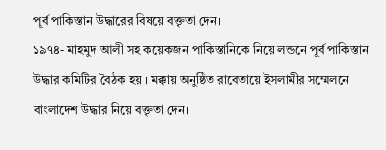পূর্ব পাকিস্তান উদ্ধারের বিষয়ে বক্তৃতা দেন।
১৯৭৪- মাহমুদ আলী সহ কয়েকজন পাকিস্তানিকে নিয়ে লন্ডনে পূর্ব পাকিস্তান উদ্ধার কমিটির বৈঠক হয় । মক্কায় অনুষ্ঠিত রাবেতায়ে ইসলামীর সম্মেলনে বাংলাদেশ উদ্ধার নিয়ে বক্তৃতা দেন।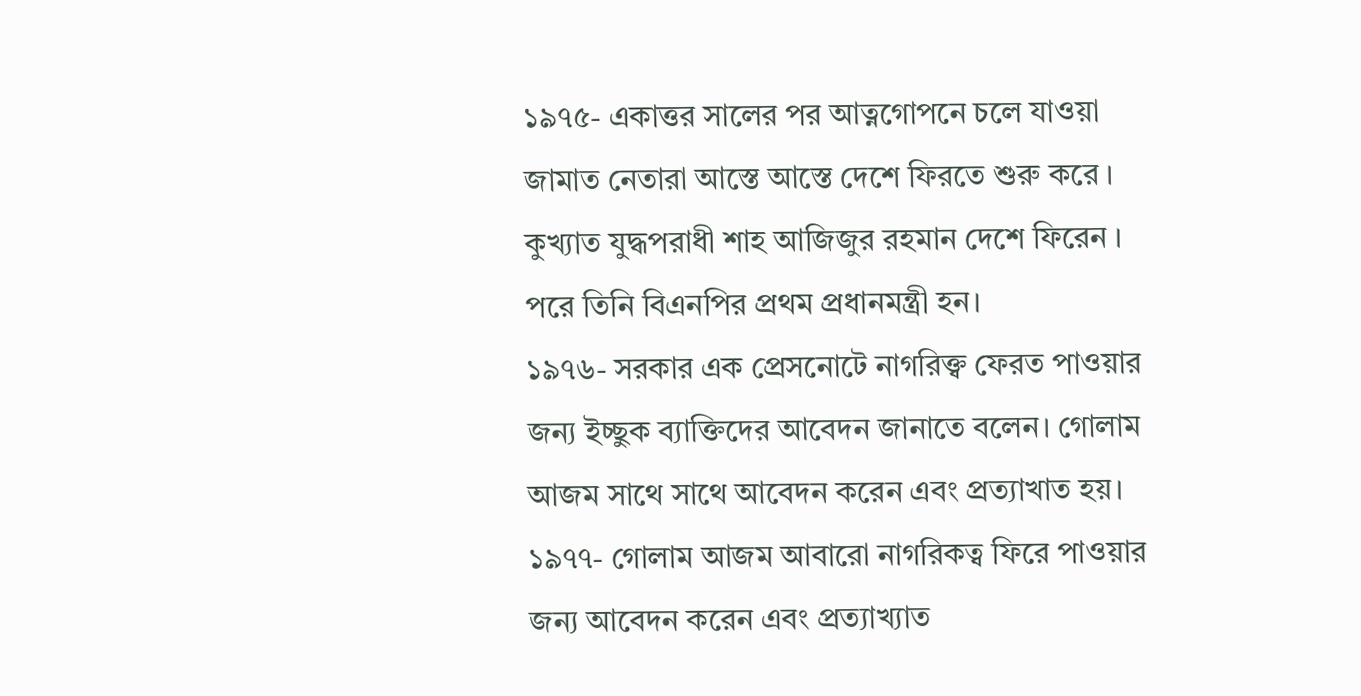১৯৭৫- একাত্তর সালের পর আত্নগোপনে চলে যাওয়া জামাত নেতারা আস্তে আস্তে দেশে ফিরতে শুরু করে । কুখ্যাত যুদ্ধপরাধী শাহ আজিজুর রহমান দেশে ফিরেন । পরে তিনি বিএনপির প্রথম প্রধানমন্ত্রী হন।
১৯৭৬- সরকার এক প্রেসনোটে নাগরিক্ত্ব ফেরত পাওয়ার জন্য ইচ্ছুক ব্যাক্তিদের আবেদন জানাতে বলেন। গোলাম আজম সাথে সাথে আবেদন করেন এবং প্রত্যাখাত হয়।
১৯৭৭- গোলাম আজম আবারো নাগরিকত্ব ফিরে পাওয়ার জন্য আবেদন করেন এবং প্রত্যাখ্যাত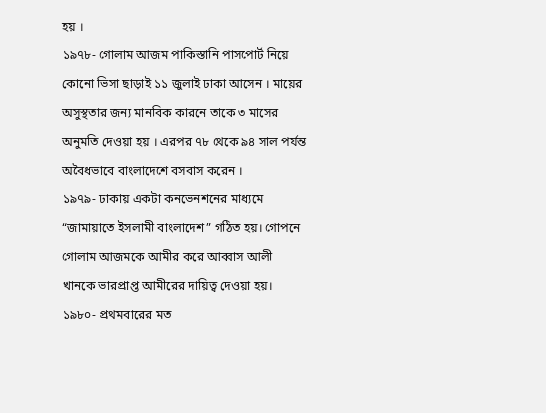হয় ।
১৯৭৮- গোলাম আজম পাকিস্তানি পাসপোর্ট নিয়ে কোনো ভিসা ছাড়াই ১১ জুলাই ঢাকা আসেন । মায়ের অসুস্থতার জন্য মানবিক কারনে তাকে ৩ মাসের অনুমতি দেওয়া হয় । এরপর ৭৮ থেকে ৯৪ সাল পর্যন্ত অবৈধভাবে বাংলাদেশে বসবাস করেন ।
১৯৭৯- ঢাকায় একটা কনভেনশনের মাধ্যমে “জামায়াতে ইসলামী বাংলাদেশ” গঠিত হয়। গোপনে গোলাম আজমকে আমীর করে আব্বাস আলী খানকে ভারপ্রাপ্ত আমীরের দায়িত্ব দেওয়া হয়।
১৯৮০- প্রথমবারের মত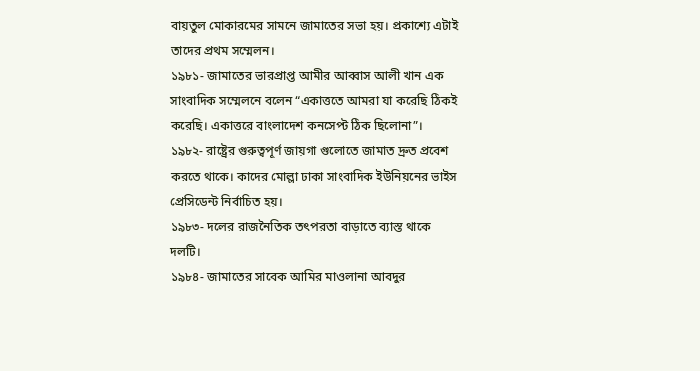বায়তুল মোকারমের সামনে জামাতের সভা হয়। প্রকাশ্যে এটাই তাদের প্রথম সম্মেলন।
১৯৮১- জামাতের ভারপ্রাপ্ত আমীর আব্বাস আলী খান এক সাংবাদিক সম্মেলনে বলেন “একাত্ততে আমরা যা করেছি ঠিকই করেছি। একাত্তরে বাংলাদেশ কনসেপ্ট ঠিক ছিলোনা”।
১৯৮২- রাষ্ট্রের গুরুত্বপূর্ণ জায়গা গুলোতে জামাত দ্রুত প্রবেশ করতে থাকে। কাদের মোল্লা ঢাকা সাংবাদিক ইউনিয়নের ভাইস প্রেসিডেন্ট নির্বাচিত হয়।
১৯৮৩- দলের রাজনৈতিক তৎপরতা বাড়াতে ব্যাস্ত থাকে দলটি।
১৯৮৪- জামাতের সাবেক আমির মাওলানা আবদুর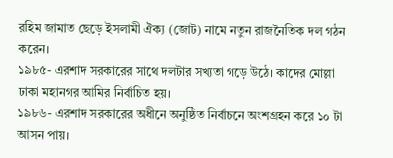রহিম জামাত ছেড়ে ইসলামী ঐক্য (জোট) নামে নতুন রাজনৈতিক দল গঠন করেন।
১৯৮৫- এরশাদ সরকারের সাথে দলটার সখ্যতা গড়ে উঠে। কাদের মোল্লা ঢাকা মহানগর আমির নির্বাচিত হয়।
১৯৮৬- এরশাদ সরকারের অধীনে অনুষ্ঠিত নির্বাচনে অংশগ্রহন করে ১০ টা আসন পায়।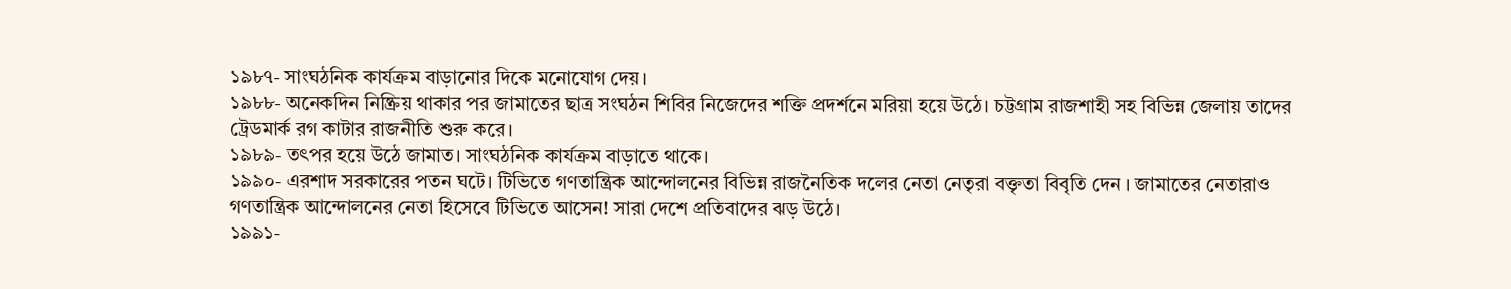১৯৮৭- সাংঘঠনিক কার্যক্রম বাড়ানোর দিকে মনোযোগ দেয়।
১৯৮৮- অনেকদিন নিষ্ক্রিয় থাকার পর জামাতের ছাত্র সংঘঠন শিবির নিজেদের শক্তি প্রদর্শনে মরিয়া হয়ে উঠে। চট্টগ্রাম রাজশাহী সহ বিভিন্ন জেলায় তাদের ট্রেডমার্ক রগ কাটার রাজনীতি শুরু করে।
১৯৮৯- তৎপর হয়ে উঠে জামাত। সাংঘঠনিক কার্যক্রম বাড়াতে থাকে।
১৯৯০- এরশাদ সরকারের পতন ঘটে। টিভিতে গণতান্ত্রিক আন্দোলনের বিভিন্ন রাজনৈতিক দলের নেতা নেতৃরা বক্তৃতা বিবৃতি দেন । জামাতের নেতারাও গণতান্ত্রিক আন্দোলনের নেতা হিসেবে টিভিতে আসেন! সারা দেশে প্রতিবাদের ঝড় উঠে।
১৯৯১-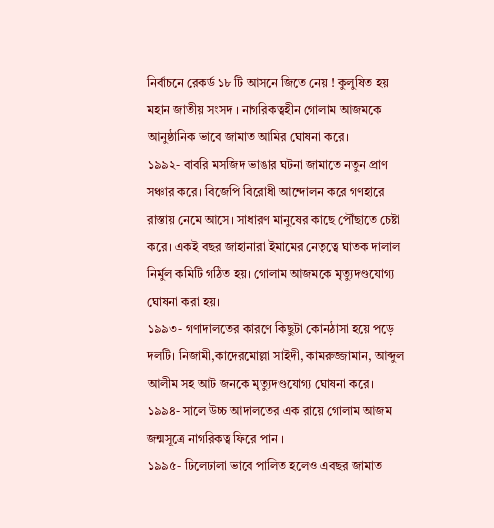নির্বাচনে রেকর্ড ১৮ টি আসনে জিতে নেয় ! কুলুষিত হয় মহান জাতীয় সংসদ । নাগরিকত্বহীন গোলাম আজমকে আনুষ্ঠানিক ভাবে জামাত আমির ঘোষনা করে।
১৯৯২- বাবরি মসজিদ ভাঙার ঘটনা জামাতে নতুন প্রাণ সঞ্চার করে। বিজেপি বিরোধী আন্দোলন করে গণহারে রাস্তায় নেমে আসে। সাধারণ মানুষের কাছে পৌঁছাতে চেষ্টা করে। একই বছর জাহানারা ইমামের নেতৃত্বে ঘাতক দালাল নির্মুল কমিটি গঠিত হয়। গোলাম আজমকে মৃত্যুদণ্ডযোগ্য ঘোষনা করা হয়।
১৯৯৩- গণাদালতের কারণে কিছুটা কোনঠাসা হয়ে পড়ে দলটি। নিজামী,কাদেরমোল্লা সাইদী, কামরুজ্জামান, আব্দুল আলীম সহ আট জনকে মৃত্যুদণ্ডযোগ্য ঘোষনা করে।
১৯৯৪- সালে উচ্চ আদালতের এক রায়ে গোলাম আজম জন্মসূত্রে নাগরিকত্ব ফিরে পান ।
১৯৯৫- ঢিলেঢালা ভাবে পালিত হলেও এবছর জামাত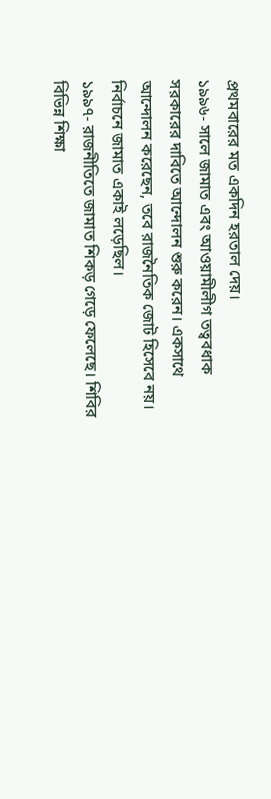প্রথমবারের মত একদিন হরতাল দেয়।
১৯৯৬- সালে জামাত এবং আওয়ামীলীগ তত্ববধাক সরকারের দাবিতে আন্দোলন শুরু করেন। একসাথে আন্দোলন করেছেন, তবে রাজনৈতিক জোট হিসেবে নয়। নির্বাচনে জামাত একাই লড়েছিল।
১৯৯৭- রাজনীতিতে জামাত শিকড় গেড়ে ফেলেছে। শিবির বিভিন্ন শিক্ষা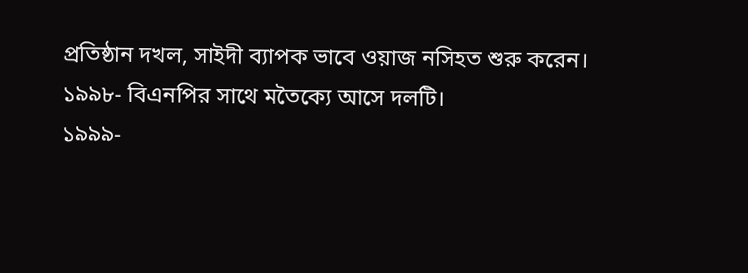প্রতিষ্ঠান দখল, সাইদী ব্যাপক ভাবে ওয়াজ নসিহত শুরু করেন।
১৯৯৮- বিএনপির সাথে মতৈক্যে আসে দলটি।
১৯৯৯-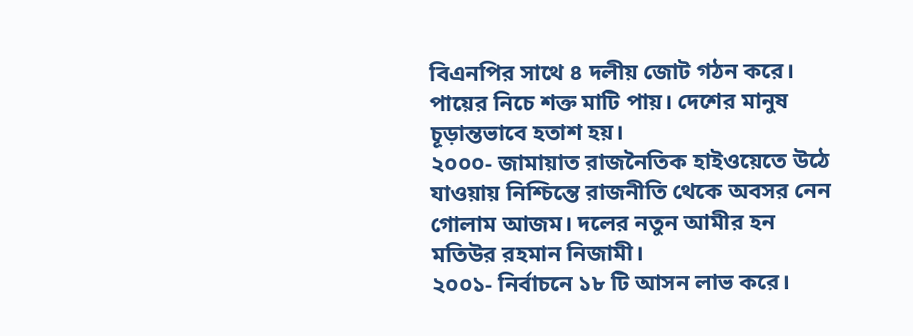বিএনপির সাথে ৪ দলীয় জোট গঠন করে। পায়ের নিচে শক্ত মাটি পায়। দেশের মানুষ চূড়ান্তভাবে হতাশ হয়।
২০০০- জামায়াত রাজনৈতিক হাইওয়েতে উঠে যাওয়ায় নিশ্চিন্তে রাজনীতি থেকে অবসর নেন গোলাম আজম। দলের নতুন আমীর হন মতিউর রহমান নিজামী।
২০০১- নির্বাচনে ১৮ টি আসন লাভ করে।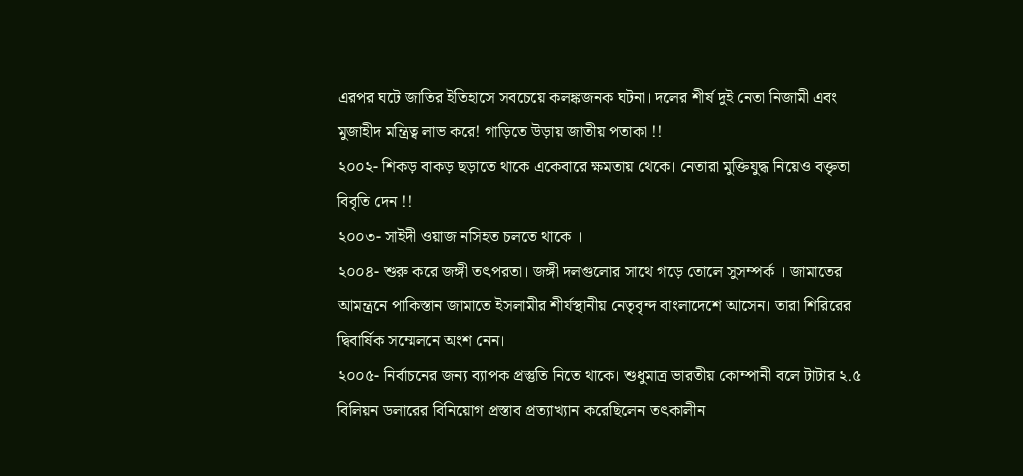এরপর ঘটে জাতির ইতিহাসে সবচেয়ে কলঙ্কজনক ঘটনা। দলের শীর্ষ দুই নেতা নিজামী এবং মুজাহীদ মন্ত্রিত্ব লাভ করে! গাড়িতে উড়ায় জাতীয় পতাকা !!
২০০২- শিকড় বাকড় ছড়াতে থাকে একেবারে ক্ষমতায় থেকে। নেতারা মুক্তিযুদ্ধ নিয়েও বক্তৃতা বিবৃতি দেন !!
২০০৩- সাইদী ওয়াজ নসিহত চলতে থাকে ।
২০০৪- শুরু করে জঙ্গী তৎপরতা। জঙ্গী দলগুলোর সাথে গড়ে তোলে সুসম্পর্ক । জামাতের আমন্ত্রনে পাকিস্তান জামাতে ইসলামীর শীর্যস্থানীয় নেতৃবৃন্দ বাংলাদেশে আসেন। তারা শিরিরের দ্বিবার্ষিক সম্মেলনে অংশ নেন।
২০০৫- নির্বাচনের জন্য ব্যাপক প্রস্তুতি নিতে থাকে। শুধুমাত্র ভারতীয় কোম্পানী বলে টাটার ২.৫ বিলিয়ন ডলারের বিনিয়োগ প্রস্তাব প্রত্যাখ্যান করেছিলেন তৎকালীন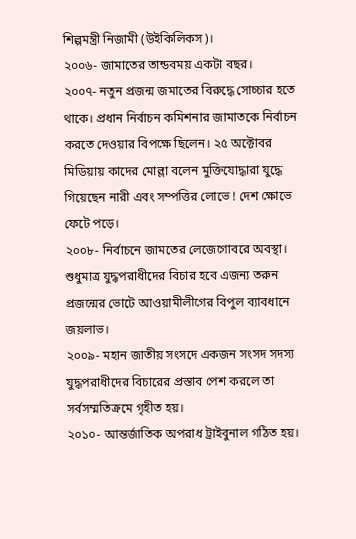শিল্পমন্ত্রী নিজামী (উইকিলিকস)।
২০০৬- জামাতের তান্ডবময় একটা বছর।
২০০৭- নতুন প্রজন্ম জমাতের বিরুদ্ধে সোচ্চার হতে থাকে। প্রধান নির্বাচন কমিশনার জামাতকে নির্বাচন করতে দেওয়ার বিপক্ষে ছিলেন। ২৫ অক্টোবর মিডিয়ায় কাদের মোল্লা বলেন মুক্তিযোদ্ধারা যুদ্ধে গিয়েছেন নারী এবং সম্পত্তির লোভে ! দেশ ক্ষোভে ফেটে পড়ে।
২০০৮- নির্বাচনে জামতের লেজেগোবরে অবস্থা। শুধুমাত্র যুদ্ধপরাধীদের বিচার হবে এজন্য তরুন প্রজন্মের ভোটে আওয়ামীলীগের বিপুল ব্যাবধানে জয়লাভ।
২০০৯- মহান জাতীয় সংসদে একজন সংসদ সদস্য যুদ্ধপরাধীদের বিচারের প্রস্তাব পেশ করলে তা সর্বসম্মতিক্রমে গৃহীত হয়।
২০১০- আন্তর্জাতিক অপরাধ ট্রাইবুনাল গঠিত হয়।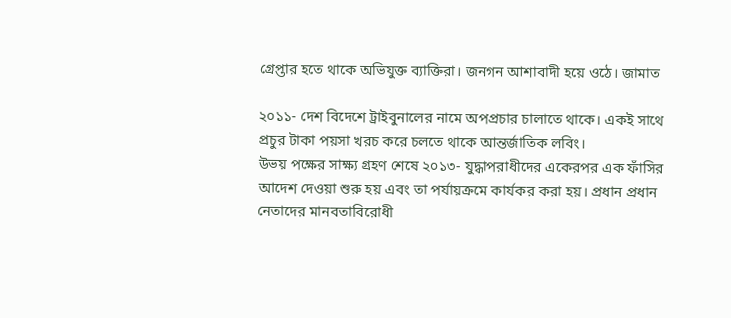গ্রেপ্তার হতে থাকে অভিযুক্ত ব্যাক্তিরা। জনগন আশাবাদী হয়ে ওঠে। জামাত

২০১১- দেশ বিদেশে ট্রাইবুনালের নামে অপপ্রচার চালাতে থাকে। একই সাথে প্রচুর টাকা পয়সা খরচ করে চলতে থাকে আন্তর্জাতিক লবিং।
উভয় পক্ষের সাক্ষ্য গ্রহণ শেষে ২০১৩- যুদ্ধাপরাধীদের একেরপর এক ফাঁসির আদেশ দেওয়া শুরু হয় এবং তা পর্যায়ক্রমে কার্যকর করা হয়। প্রধান প্রধান নেতাদের মানবতাবিরোধী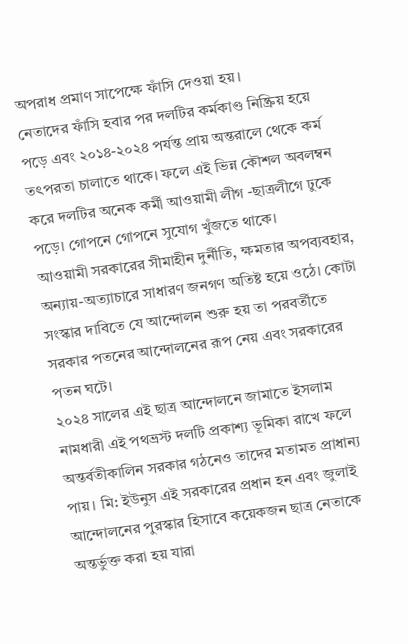অপরাধ প্রমাণ সাপেক্ষে ফাঁসি দেওয়া হয়।
নেতাদের ফাঁসি হবার পর দলটির কর্মকাণ্ড নিষ্ক্রিয় হয়ে পড়ে এবং ২০১৪-২০২৪ পর্যন্ত প্রায় অন্তরালে থেকে কর্ম তৎপরতা চালাতে থাকে। ফলে এই ভিন্ন কৌশল অবলম্বন করে দলটির অনেক কর্মী আওয়ামী লীগ -ছাত্রলীগে ঢুকে পড়ে। গোপনে গোপনে সুযোগ খুঁজতে থাকে।
আওয়ামী সরকারের সীমাহীন দুর্নীতি, ক্ষমতার অপব্যবহার, অন্যায়-অত্যাচারে সাধারণ জনগণ অতিষ্ট হয়ে ওঠে। কোটা সংস্কার দাবিতে যে আন্দোলন শুরু হয় তা পরবর্তীতে সরকার পতনের আন্দোলনের রূপ নেয় এবং সরকারের পতন ঘটে।
২০২৪ সালের এই ছাত্র আন্দোলনে জামাতে ইসলাম নামধারী এই পথভ্রস্ট দলটি প্রকাশ্য ভূমিকা রাখে ফলে অন্তর্বতীকালিন সরকার গঠনেও তাদের মতামত প্রাধান্য পায়। মি: ইউনুস এই সরকারের প্রধান হন এবং জুলাই আন্দোলনের পুরস্কার হিসাবে কয়েকজন ছাত্র নেতাকে অন্তর্ভুক্ত করা হয় যারা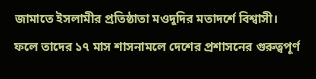জামাতে ইসলামীর প্রতিষ্ঠাতা মওদুদির মতাদর্শে বিশ্বাসী। ফলে তাদের ১৭ মাস শাসনামলে দেশের প্রশাসনের গুরুত্বপূর্ণ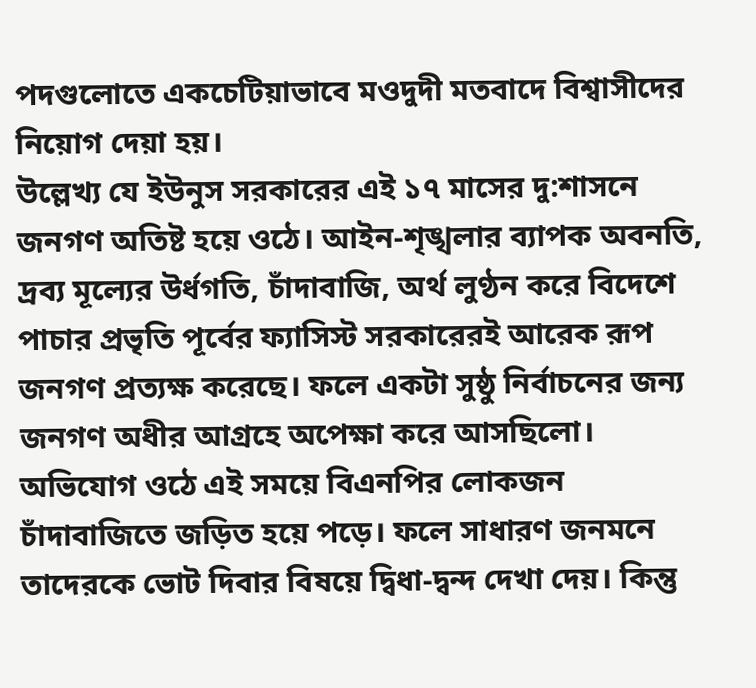পদগুলোতে একচেটিয়াভাবে মওদুদী মতবাদে বিশ্বাসীদের নিয়োগ দেয়া হয়।
উল্লেখ্য যে ইউনুস সরকারের এই ১৭ মাসের দু:শাসনে জনগণ অতিষ্ট হয়ে ওঠে। আইন-শৃঙ্খলার ব্যাপক অবনতি, দ্রব্য মূল্যের উর্ধগতি, চাঁদাবাজি, অর্থ লুণ্ঠন করে বিদেশে পাচার প্রভৃতি পূর্বের ফ্যাসিস্ট সরকারেরই আরেক রূপ জনগণ প্রত্যক্ষ করেছে। ফলে একটা সুষ্ঠু নির্বাচনের জন্য জনগণ অধীর আগ্রহে অপেক্ষা করে আসছিলো।
অভিযোগ ওঠে এই সময়ে বিএনপির লোকজন চাঁদাবাজিতে জড়িত হয়ে পড়ে। ফলে সাধারণ জনমনে তাদেরকে ভোট দিবার বিষয়ে দ্বিধা-দ্বন্দ দেখা দেয়। কিন্তু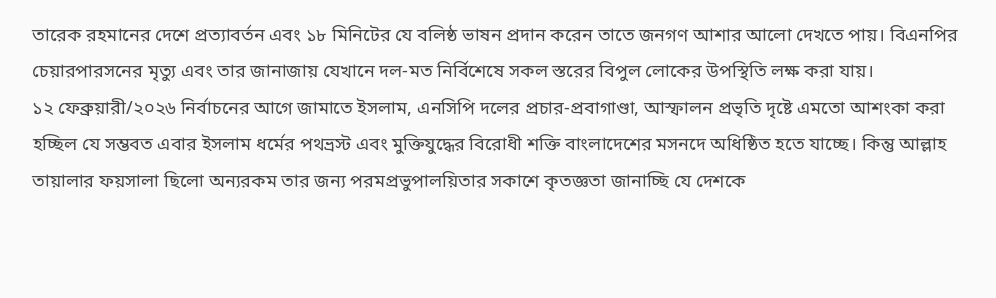তারেক রহমানের দেশে প্রত্যাবর্তন এবং ১৮ মিনিটের যে বলিষ্ঠ ভাষন প্রদান করেন তাতে জনগণ আশার আলো দেখতে পায়। বিএনপির চেয়ারপারসনের মৃত্যু এবং তার জানাজায় যেখানে দল-মত নির্বিশেষে সকল স্তরের বিপুল লোকের উপস্থিতি লক্ষ করা যায়।
১২ ফেব্রুয়ারী/২০২৬ নির্বাচনের আগে জামাতে ইসলাম, এনসিপি দলের প্রচার-প্রবাগাণ্ডা, আস্ফালন প্রভৃতি দৃষ্টে এমতো আশংকা করা হচ্ছিল যে সম্ভবত এবার ইসলাম ধর্মের পথভ্রস্ট এবং মুক্তিযুদ্ধের বিরোধী শক্তি বাংলাদেশের মসনদে অধিষ্ঠিত হতে যাচ্ছে। কিন্তু আল্লাহ তায়ালার ফয়সালা ছিলো অন্যরকম তার জন্য পরমপ্রভুপালয়িতার সকাশে কৃতজ্ঞতা জানাচ্ছি যে দেশকে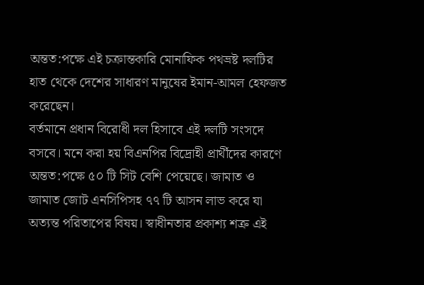অন্তত:পক্ষে এই চক্রান্তকারি মোনাফিক পথভ্রষ্ট দলটির হাত থেকে দেশের সাধারণ মানুষের ইমান-আমল হেফজত করেছেন।
বর্তমানে প্রধান বিরোধী দল হিসাবে এই দলটি সংসদে বসবে। মনে করা হয় বিএনপির বিদ্রোহী প্রার্থীদের কারণে অন্তত:পক্ষে ৫০ টি সিট বেশি পেয়েছে। জামাত ও জামাত জোট এনসিপিসহ ৭৭ টি আসন লাভ করে যা অত্যন্ত পরিতাপের বিষয়। স্বাধীনতার প্রকাশ্য শত্রু এই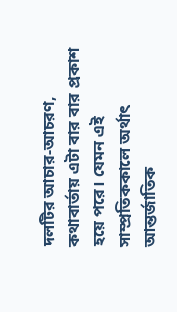দলটির আচার-আচরণ, কথাবার্তায় এটা বার বার প্রকাশ হয়ে পরে। যেমন এই সাম্প্রতিককালে অর্থাৎ আন্তর্জাতিক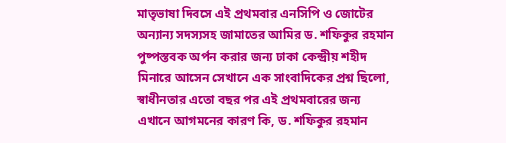মাতৃভাষা দিবসে এই প্রথমবার এনসিপি ও জোটের অন্যান্য সদস্যসহ জামাতের আমির ড. শফিকুর রহমান পুষ্পস্তবক অর্পন করার জন্য ঢাকা কেন্দ্রীয় শহীদ মিনারে আসেন সেখানে এক সাংবাদিকের প্রশ্ন ছিলো, স্বাধীনতার এতো বছর পর এই প্রথমবারের জন্য এখানে আগমনের কারণ কি, ড. শফিকুর রহমান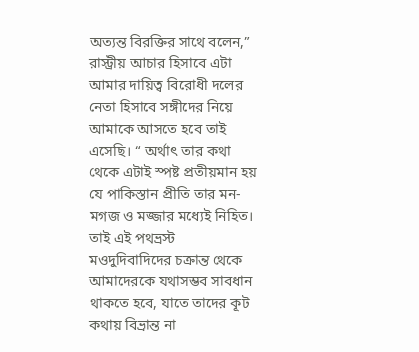অত্যন্ত বিরক্তির সাথে বলেন,” রাস্ট্রীয় আচার হিসাবে এটা আমার দায়িত্ব বিরোধী দলের নেতা হিসাবে সঙ্গীদের নিয়ে আমাকে আসতে হবে তাই এসেছি। “ অর্থাৎ তার কথা থেকে এটাই স্পষ্ট প্রতীয়মান হয় যে পাকিস্তান প্রীতি তার মন-মগজ ও মজ্জার মধ্যেই নিহিত।
তাই এই পথভ্রস্ট মওদুদিবাদিদের চক্রান্ত থেকে আমাদেরকে যথাসম্ভব সাবধান থাকতে হবে, যাতে তাদের কূট কথায় বিভ্রান্ত না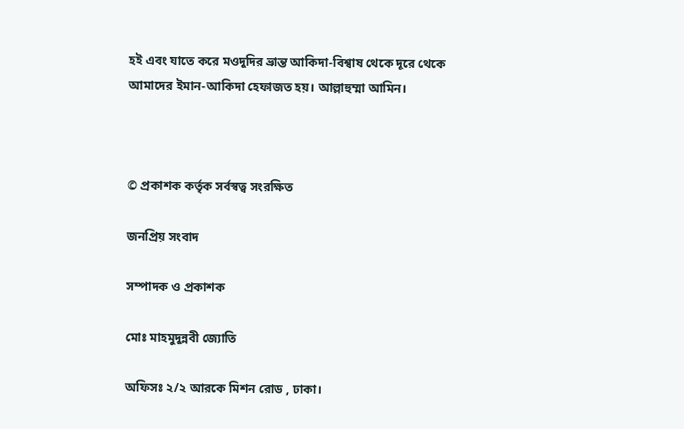হই এবং যাতে করে মওদুদির ভ্রান্ত আকিদা-বিশ্বাষ থেকে দূরে থেকে আমাদের ইমান-আকিদা হেফাজত হয়। আল্লাহুম্মা আমিন।



© প্রকাশক কর্তৃক সর্বস্বত্ব সংরক্ষিত

জনপ্রিয় সংবাদ

সম্পাদক ও প্রকাশক

মোঃ মাহমুদুন্নবী জ্যোতি

অফিসঃ ২/২ আরকে মিশন রোড , ঢাকা।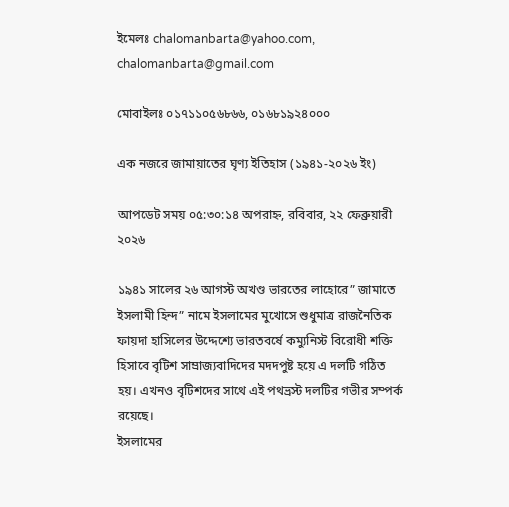ইমেলঃ chalomanbarta@yahoo.com, chalomanbarta@gmail.com

মোবাইলঃ ০১৭১১০৫৬৮৬৬, ০১৬৮১৯২৪০০০

এক নজরে জামায়াতের ঘৃণ্য ইতিহাস (১৯৪১-২০২৬ ইং)

আপডেট সময় ০৫:৩০:১৪ অপরাহ্ন, রবিবার, ২২ ফেব্রুয়ারী ২০২৬

১৯৪১ সালের ২৬ আগস্ট অখণ্ড ভারতের লাহোরে” জামাতে ইসলামী হিন্দ” নামে ইসলামের মুখোসে শুধুমাত্র রাজনৈতিক ফায়দা হাসিলের উদ্দেশ্যে ভারতবর্ষে কম্যুনিস্ট বিরোধী শক্তি হিসাবে বৃটিশ সাম্রাজ্যবাদিদের মদদপুষ্ট হয়ে এ দলটি গঠিত হয়। এখনও বৃটিশদের সাথে এই পথভ্রস্ট দলটির গভীর সম্পর্ক রয়েছে।
ইসলামের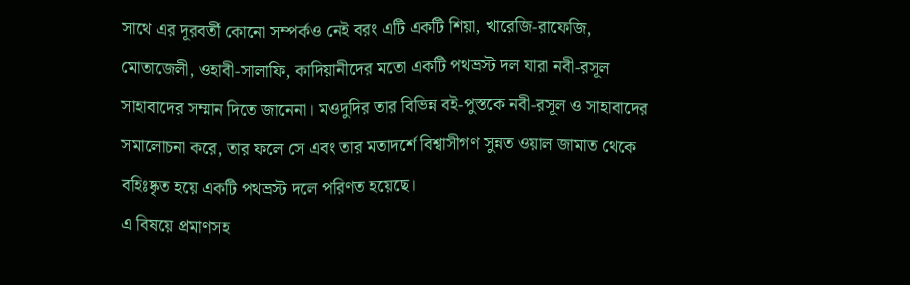সাথে এর দূরবর্তী কোনো সম্পর্কও নেই বরং এটি একটি শিয়া, খারেজি-রাফেজি, মোতাজেলী, ওহাবী-সালাফি, কাদিয়ানীদের মতো একটি পথভ্রস্ট দল যারা নবী-রসূল সাহাবাদের সম্মান দিতে জানেনা। মওদুদির তার বিভিন্ন বই-পুস্তকে নবী-রসূল ও সাহাবাদের সমালোচনা করে, তার ফলে সে এবং তার মতাদর্শে বিশ্বাসীগণ সুন্নত ওয়াল জামাত থেকে বহিঃষ্কৃত হয়ে একটি পথভ্রস্ট দলে পরিণত হয়েছে।
এ বিষয়ে প্রমাণসহ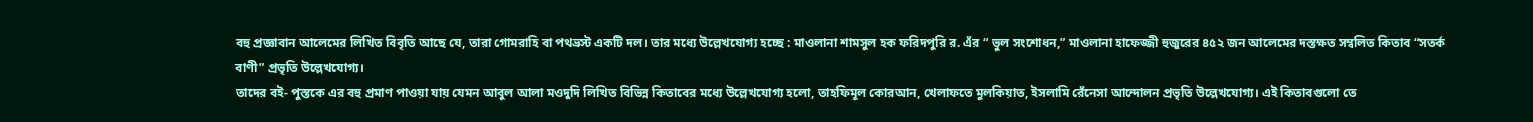বহু প্রজ্ঞাবান আলেমের লিখিত বিবৃতি আছে যে, তারা গোমরাহি বা পথভ্রস্ট একটি দল। তার মধ্যে উল্লেখযোগ্য হচ্ছে : মাওলানা শামসুল হক ফরিদপুরি র. এঁর “ ভুল সংশোধন,” মাওলানা হাফেজ্জী হুজুরের ৪৫২ জন আলেমের দস্তক্ষত সম্বলিত কিতাব “সতর্ক বাণী” প্রভৃতি উল্লেখযোগ্য।
তাদের বই- পুস্তকে এর বহু প্রমাণ পাওয়া যায় যেমন আবুল আলা মওদুদি লিখিত বিভিন্ন কিতাবের মধ্যে উল্লেখযোগ্য হলো, তাহফিমূল কোরআন, খেলাফতে মুলকিয়াত, ইসলামি রেঁনেসা আন্দোলন প্রভৃতি উল্লেখযোগ্য। এই কিতাবগুলো তে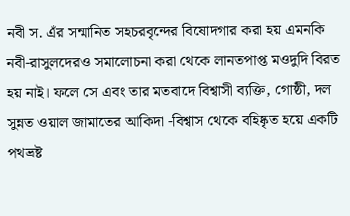নবী স. এঁর সন্মানিত সহচরবৃন্দের বিষোদগার করা হয় এমনকি নবী-রাসুলদেরও সমালোচনা করা থেকে লানতপাপ্ত মওদুদি বিরত হয় নাই। ফলে সে এবং তার মতবাদে বিশ্বাসী ব্যক্তি, গোষ্ঠী, দল সুন্নত ওয়াল জামাতের আকিদা -বিশ্বাস থেকে বহিষ্কৃত হয়ে একটি পথভ্রষ্ট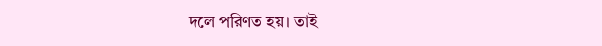দলে পরিণত হয়। তাই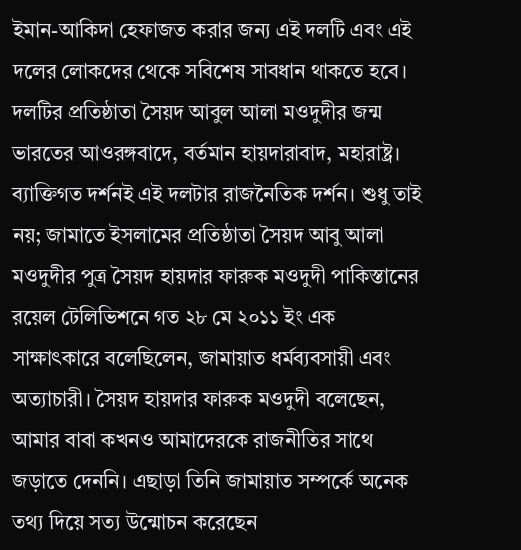ইমান-আকিদা হেফাজত করার জন্য এই দলটি এবং এই দলের লোকদের থেকে সবিশেষ সাবধান থাকতে হবে।
দলটির প্রতিষ্ঠাতা সৈয়দ আবুল আলা মওদুদীর জন্ম ভারতের আওরঙ্গবাদে, বর্তমান হায়দারাবাদ, মহারাষ্ট্র। ব্যাক্তিগত দর্শনই এই দলটার রাজনৈতিক দর্শন। শুধু তাই নয়; জামাতে ইসলামের প্রতিষ্ঠাতা সৈয়দ আবু আলা মওদুদীর পুত্র সৈয়দ হায়দার ফারুক মওদুদী পাকিস্তানের রয়েল টেলিভিশনে গত ২৮ মে ২০১১ ইং এক সাক্ষাৎকারে বলেছিলেন, জামায়াত ধর্মব্যবসায়ী এবং অত্যাচারী। সৈয়দ হায়দার ফারুক মওদুদী বলেছেন, আমার বাবা কখনও আমাদেরকে রাজনীতির সাথে জড়াতে দেননি। এছাড়া তিনি জামায়াত সম্পর্কে অনেক তথ্য দিয়ে সত্য উন্মোচন করেছেন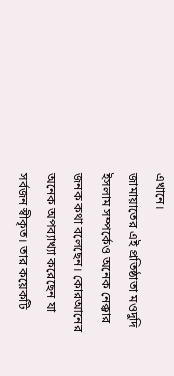এখানে।
জামায়াতের এই প্রতিষ্ঠাতা মওদুদি ইসলাম সম্পর্কেও অনেক নেক্কার জনক কথা বলেছেন। কোরআনের অনেক অপব্যাখ্যা করেছেন যা সর্বজন স্বীকৃত। তার কয়েকটি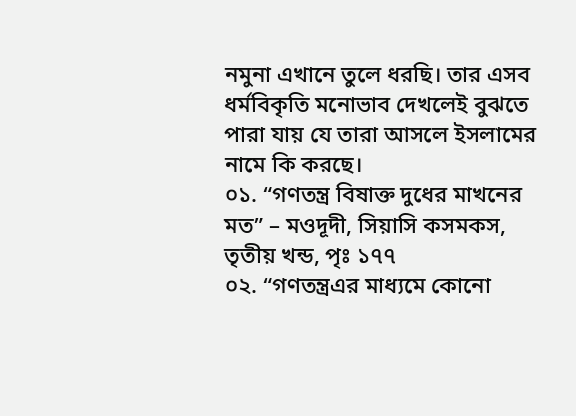নমুনা এখানে তুলে ধরছি। তার এসব ধর্মবিকৃতি মনোভাব দেখলেই বুঝতে পারা যায় যে তারা আসলে ইসলামের নামে কি করছে।
০১. “গণতন্ত্র বিষাক্ত দুধের মাখনের মত” – মওদূদী, সিয়াসি কসমকস, তৃতীয় খন্ড, পৃঃ ১৭৭
০২. “গণতন্ত্রএর মাধ্যমে কোনো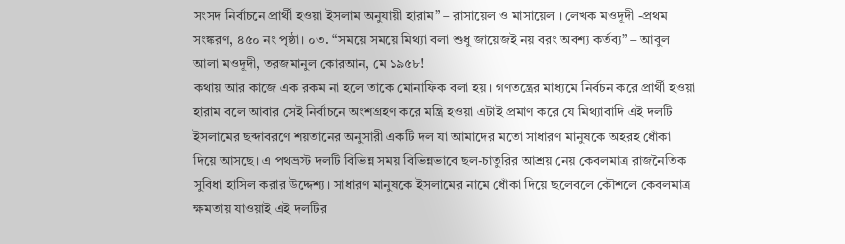সংসদ নির্বাচনে প্রার্থী হওয়া ইসলাম অনুযায়ী হারাম” – রাসায়েল ও মাসায়েল । লেখক মওদূদী -প্রথম সংঙ্করণ, ৪৫০ নং পৃষ্ঠা। ০৩. “সময়ে সময়ে মিথ্যা বলা শুধু জায়েজই নয় বরং অবশ্য কর্তব্য” – আবুল আলা মওদূদী, তরজমানুল কোরআন, মে ১৯৫৮!
কথায় আর কাজে এক রকম না হলে তাকে মোনাফিক বলা হয়। গণতন্ত্রের মাধ্যমে নির্বচন করে প্রার্থী হওয়া হারাম বলে আবার সেই নির্বাচনে অংশগ্রহণ করে মন্ত্রি হওয়া এটাই প্রমাণ করে যে মিথ্যাবাদি এই দলটি ইসলামের ছব্দাবরণে শয়তানের অনুসারী একটি দল যা আমাদের মতো সাধারণ মানুষকে অহরহ ধোঁকা দিয়ে আসছে। এ পথভ্রস্ট দলটি বিভিন্ন সময় বিভিন্নভাবে ছল-চাতুরির আশ্রয় নেয় কেবলমাত্র রাজনৈতিক সুবিধা হাসিল করার উদ্দেশ্য। সাধারণ মানুষকে ইসলামের নামে ধোঁকা দিয়ে ছলেবলে কৌশলে কেবলমাত্র ক্ষমতায় যাওয়াই এই দলটির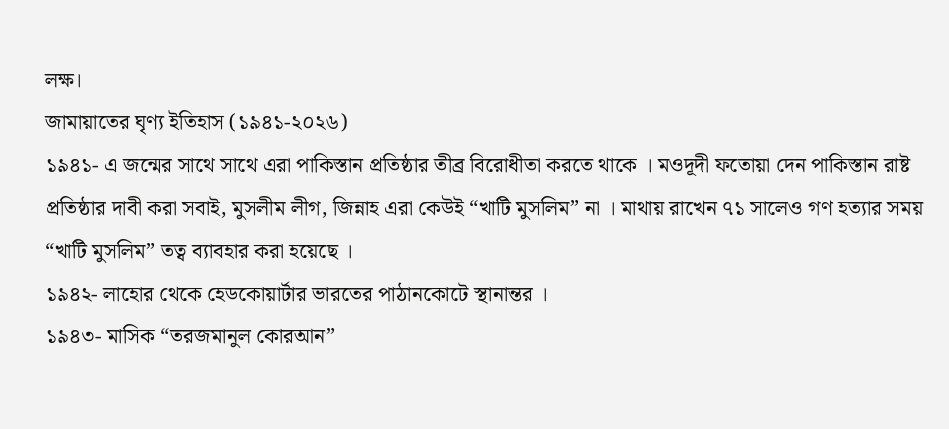লক্ষ।
জামায়াতের ঘৃণ্য ইতিহাস (১৯৪১-২০২৬)
১৯৪১- এ জন্মের সাথে সাথে এরা পাকিস্তান প্রতিষ্ঠার তীব্র বিরোধীতা করতে থাকে । মওদূদী ফতোয়া দেন পাকিস্তান রাষ্ট প্রতিষ্ঠার দাবী করা সবাই, মুসলীম লীগ, জিন্নাহ এরা কেউই “খাটি মুসলিম” না । মাথায় রাখেন ৭১ সালেও গণ হত্যার সময় “খাটি মুসলিম” তত্ব ব্যাবহার করা হয়েছে ।
১৯৪২- লাহোর থেকে হেডকোয়ার্টার ভারতের পাঠানকোটে স্থানান্তর ।
১৯৪৩- মাসিক “তরজমানুল কোরআন”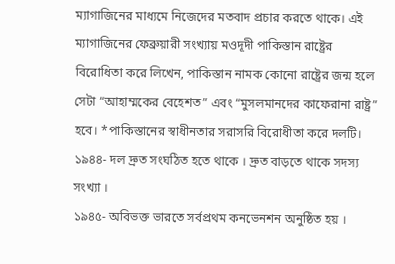ম্যাগাজিনের মাধ্যমে নিজেদের মতবাদ প্রচার করতে থাকে। এই ম্যাগাজিনের ফেব্রুয়ারী সংখ্যায় মওদূদী পাকিস্তান রাষ্ট্রের বিরোধিতা করে লিখেন, পাকিস্তান নামক কোনো রাষ্ট্রের জন্ম হলে সেটা “আহাম্মকের বেহেশত” এবং “মুসলমানদের কাফেরানা রাষ্ট্র” হবে। *পাকিস্তানের স্বাধীনতার সরাসরি বিরোধীতা করে দলটি।
১৯৪৪- দল দ্রুত সংঘঠিত হতে থাকে । দ্রুত বাড়তে থাকে সদস্য সংখ্যা ।
১৯৪৫- অবিভক্ত ভারতে সর্বপ্রথম কনভেনশন অনুষ্ঠিত হয় ।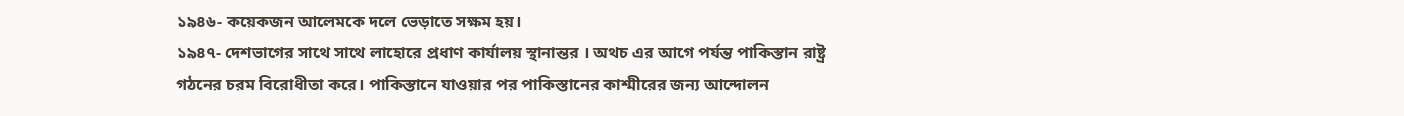১৯৪৬- কয়েকজন আলেমকে দলে ভেড়াতে সক্ষম হয়।
১৯৪৭- দেশভাগের সাথে সাথে লাহোরে প্রধাণ কার্যালয় স্থানান্তর । অথচ এর আগে পর্যন্ত পাকিস্তান রাষ্ট্র গঠনের চরম বিরোধীতা করে। পাকিস্তানে যাওয়ার পর পাকিস্তানের কাশ্মীরের জন্য আন্দোলন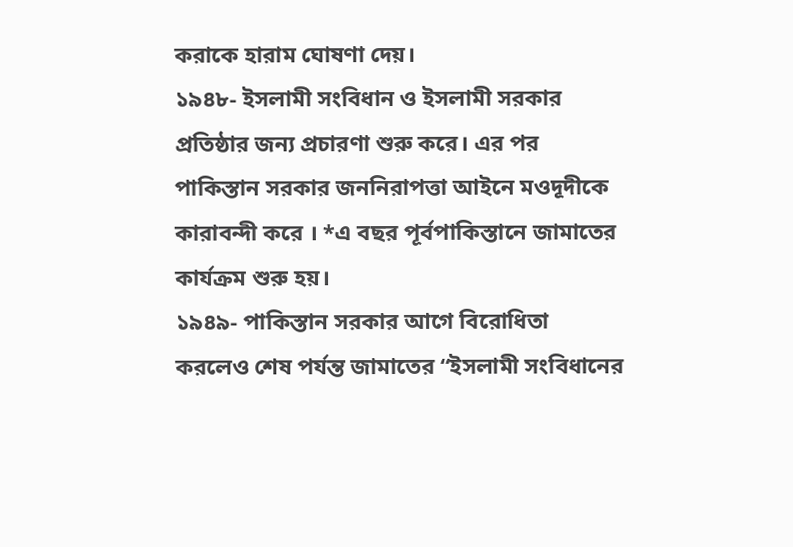করাকে হারাম ঘোষণা দেয়।
১৯৪৮- ইসলামী সংবিধান ও ইসলামী সরকার প্রতিষ্ঠার জন্য প্রচারণা শুরু করে। এর পর পাকিস্তান সরকার জননিরাপত্তা আইনে মওদূদীকে কারাবন্দী করে । *এ বছর পূর্বপাকিস্তানে জামাতের কার্যক্রম শুরু হয়।
১৯৪৯- পাকিস্তান সরকার আগে বিরোধিতা করলেও শেষ পর্যন্ত জামাতের “ইসলামী সংবিধানের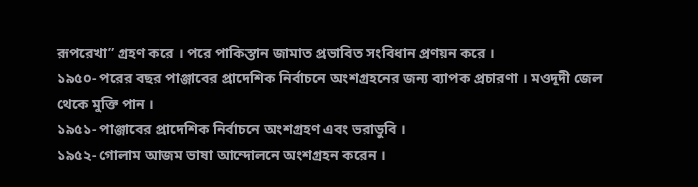রূপরেখা” গ্রহণ করে । পরে পাকিস্তান জামাত প্রভাবিত সংবিধান প্রণয়ন করে ।
১৯৫০- পরের বছর পাঞ্জাবের প্রাদেশিক নির্বাচনে অংশগ্রহনের জন্য ব্যাপক প্রচারণা । মওদূদী জেল থেকে মুক্তি পান ।
১৯৫১- পাঞ্জাবের প্রাদেশিক নির্বাচনে অংশগ্রহণ এবং ভরাডুবি ।
১৯৫২- গোলাম আজম ভাষা আন্দোলনে অংশগ্রহন করেন ।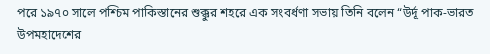পরে ১৯৭০ সালে পশ্চিম পাকিস্তানের শুক্কুর শহরে এক সংবর্ধণা সভায় তিনি বলেন “উর্দূ পাক-ভারত উপমহাদেশের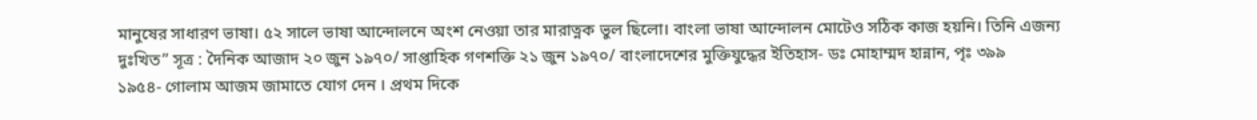মানুষের সাধারণ ভাষা। ৫২ সালে ভাষা আন্দোলনে অংশ নেওয়া তার মারাত্নক ভুল ছিলো। বাংলা ভাষা আন্দোলন মোটেও সঠিক কাজ হয়নি। তিনি এজন্য দুঃখিত” সূত্র : দৈনিক আজাদ ২০ জুন ১৯৭০/ সাপ্তাহিক গণশক্তি ২১ জুন ১৯৭০/ বাংলাদেশের মুক্তিযুদ্ধের ইতিহাস- ডঃ মোহাম্মদ হান্নান, পৃঃ ৩৯৯
১৯৫৪- গোলাম আজম জামাতে যোগ দেন । প্রথম দিকে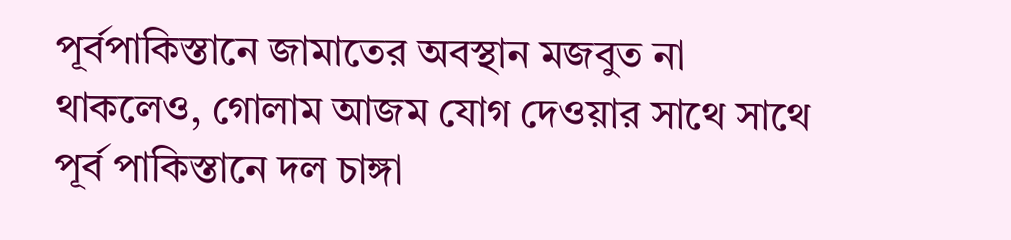পূর্বপাকিস্তানে জামাতের অবস্থান মজবুত না থাকলেও, গোলাম আজম যোগ দেওয়ার সাথে সাথে পূর্ব পাকিস্তানে দল চাঙ্গা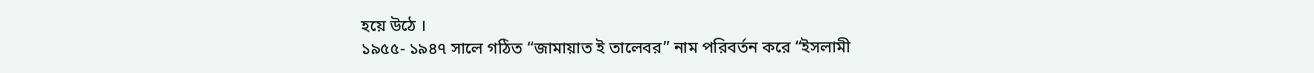হয়ে উঠে ।
১৯৫৫- ১৯৪৭ সালে গঠিত “জামায়াত ই তালেবর” নাম পরিবর্তন করে “ইসলামী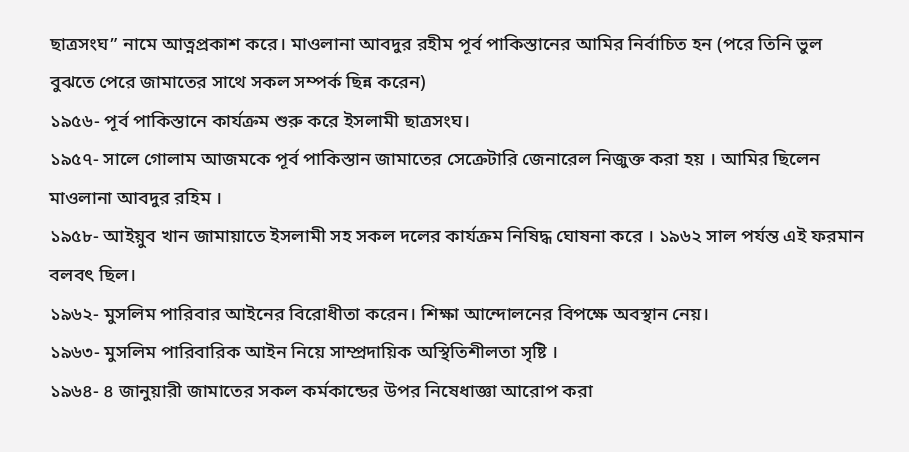ছাত্রসংঘ” নামে আত্নপ্রকাশ করে। মাওলানা আবদুর রহীম পূর্ব পাকিস্তানের আমির নির্বাচিত হন (পরে তিনি ভুল বুঝতে পেরে জামাতের সাথে সকল সম্পর্ক ছিন্ন করেন)
১৯৫৬- পূর্ব পাকিস্তানে কার্যক্রম শুরু করে ইসলামী ছাত্রসংঘ।
১৯৫৭- সালে গোলাম আজমকে পূর্ব পাকিস্তান জামাতের সেক্রেটারি জেনারেল নিজুক্ত করা হয় । আমির ছিলেন মাওলানা আবদুর রহিম ।
১৯৫৮- আইয়ুব খান জামায়াতে ইসলামী সহ সকল দলের কার্যক্রম নিষিদ্ধ ঘোষনা করে । ১৯৬২ সাল পর্যন্ত এই ফরমান বলবৎ ছিল।
১৯৬২- মুসলিম পারিবার আইনের বিরোধীতা করেন। শিক্ষা আন্দোলনের বিপক্ষে অবস্থান নেয়।
১৯৬৩- মুসলিম পারিবারিক আইন নিয়ে সাম্প্রদায়িক অস্থিতিশীলতা সৃষ্টি ।
১৯৬৪- ৪ জানুয়ারী জামাতের সকল কর্মকান্ডের উপর নিষেধাজ্ঞা আরোপ করা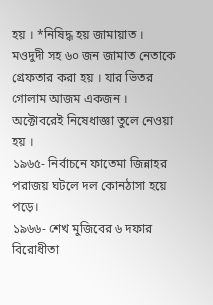হয় । *নিষিদ্ধ হয় জামায়াত । মওদুদী সহ ৬০ জন জামাত নেতাকে গ্রেফতার করা হয় । যার ভিতর গোলাম আজম একজন । অক্টোবরেই নিষেধাজ্ঞা তুলে নেওয়া হয় ।
১৯৬৫- নির্বাচনে ফাতেমা জিন্নাহর পরাজয় ঘটলে দল কোনঠাসা হয়ে পড়ে।
১৯৬৬- শেখ মুজিবের ৬ দফার বিরোধীতা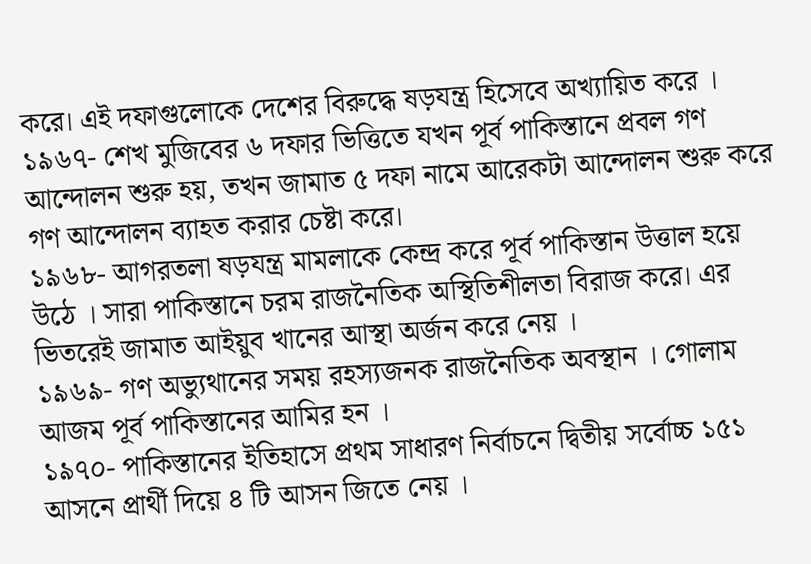করে। এই দফাগুলোকে দেশের বিরুদ্ধে ষড়যন্ত্র হিসেবে অখ্যায়িত করে ।
১৯৬৭- শেখ মুজিবের ৬ দফার ভিত্তিতে যখন পূর্ব পাকিস্তানে প্রবল গণ আন্দোলন শুরু হয়, তখন জামাত ৫ দফা নামে আরেকটা আন্দোলন শুরু করে গণ আন্দোলন ব্যাহত করার চেষ্টা করে।
১৯৬৮- আগরতলা ষড়যন্ত্র মামলাকে কেন্দ্র করে পূর্ব পাকিস্তান উত্তাল হয়ে উঠে । সারা পাকিস্তানে চরম রাজনৈতিক অস্থিতিশীলতা বিরাজ করে। এর ভিতরেই জামাত আইয়ুব খানের আস্থা অর্জন করে নেয় ।
১৯৬৯- গণ অভ্যুথানের সময় রহস্যজনক রাজনৈতিক অবস্থান । গোলাম আজম পূর্ব পাকিস্তানের আমির হন ।
১৯৭০- পাকিস্তানের ইতিহাসে প্রথম সাধারণ নির্বাচনে দ্বিতীয় সর্বোচ্চ ১৫১ আসনে প্রার্থী দিয়ে ৪ টি আসন জিতে নেয় ।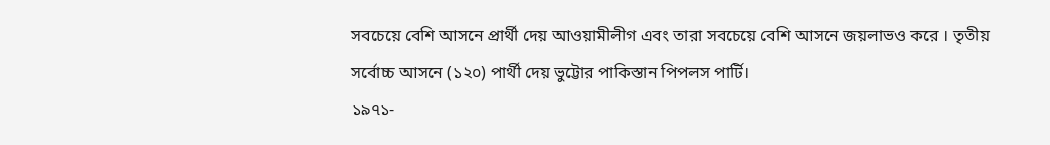সবচেয়ে বেশি আসনে প্রার্থী দেয় আওয়ামীলীগ এবং তারা সবচেয়ে বেশি আসনে জয়লাভও করে । তৃতীয় সর্বোচ্চ আসনে (১২০) পার্থী দেয় ভুট্টোর পাকিস্তান পিপলস পার্টি।
১৯৭১-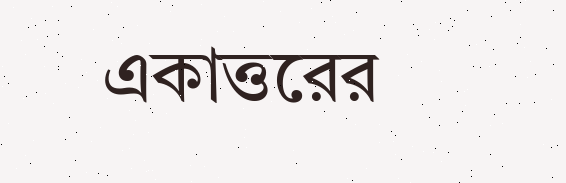একাত্তরের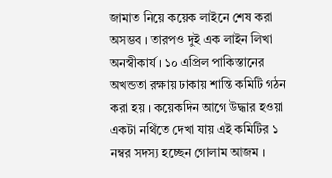জামাত নিয়ে কয়েক লাইনে শেষ করা অসম্ভব । তারপও দুই এক লাইন লিখা অনস্বীকার্য । ১০ এপ্রিল পাকিস্তানের অখন্ডতা রক্ষায় ঢাকায় শান্তি কমিটি গঠন করা হয় । কয়েকদিন আগে উদ্ধার হওয়া একটা নথিঁতে দেখা যায় এই কমিটির ১ নম্বর সদস্য হচ্ছেন গোলাম আজম ।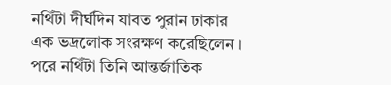নথিঁটা দীর্ঘদিন যাবত পুরান ঢাকার এক ভদ্রলোক সংরক্ষণ করেছিলেন । পরে নথিঁটা তিনি আন্তর্জাতিক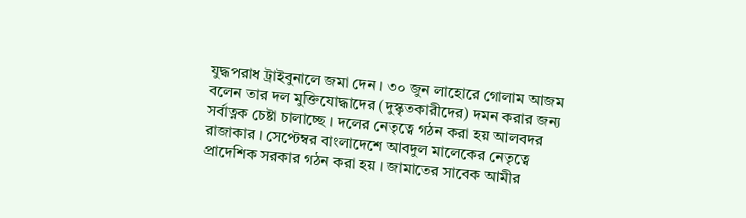যুদ্ধপরাধ ট্রাইবুনালে জমা দেন । ৩০ জুন লাহোরে গোলাম আজম বলেন তার দল মুক্তিযোদ্ধাদের (দুস্কৃতকারীদের) দমন করার জন্য সর্বাত্নক চেষ্টা চালাচ্ছে । দলের নেতৃত্বে গঠন করা হয় আলবদর রাজাকার । সেপ্টেম্বর বাংলাদেশে আবদুল মালেকের নেতৃত্বে প্রাদেশিক সরকার গঠন করা হয় । জামাতের সাবেক আমীর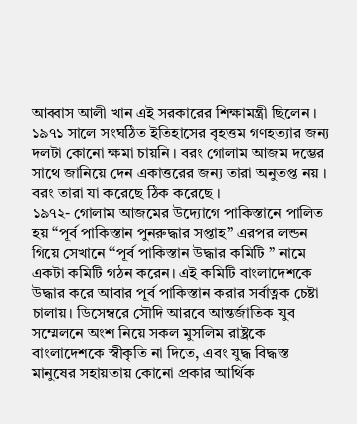আব্বাস আলী খান এই সরকারের শিক্ষামন্ত্রী ছিলেন । ১৯৭১ সালে সংঘঠিত ইতিহাসের বৃহত্তম গণহত্যার জন্য দলটা কোনো ক্ষমা চায়নি । বরং গোলাম আজম দম্ভের সাথে জানিয়ে দেন একাত্তরের জন্য তারা অনুতপ্ত নয় । বরং তারা যা করেছে ঠিক করেছে ।
১৯৭২- গোলাম আজমের উদ্যোগে পাকিস্তানে পালিত হয় “পূর্ব পাকিস্তান পুনরুদ্ধার সপ্তাহ” এরপর লন্ডন গিয়ে সেখানে “পূর্ব পাকিস্তান উদ্ধার কমিটি ” নামে একটা কমিটি গঠন করেন। এই কমিটি বাংলাদেশকে উদ্ধার করে আবার পূর্ব পাকিস্তান করার সর্বাত্নক চেষ্টা চালায়। ডিসেম্বরে সৌদি আরবে আন্তর্জাতিক যুব সম্মেলনে অংশ নিয়ে সকল মুসলিম রাষ্ট্রকে বাংলাদেশকে স্বীকৃতি না দিতে, এবং যুদ্ধ বিদ্ধস্ত মানুষের সহায়তায় কোনো প্রকার আর্থিক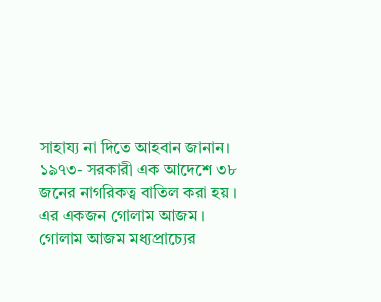সাহায্য না দিতে আহবান জানান।
১৯৭৩- সরকারী এক আদেশে ৩৮ জনের নাগরিকত্ব বাতিল করা হয় । এর একজন গোলাম আজম । গোলাম আজম মধ্যপ্রাচ্যের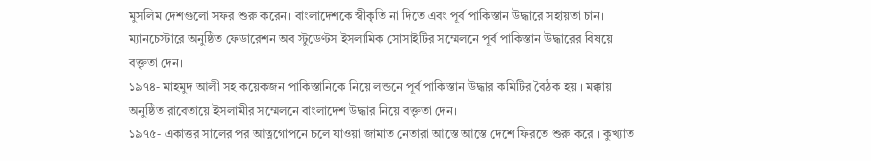মুসলিম দেশগুলো সফর শুরু করেন। বাংলাদেশকে স্বীকৃতি না দিতে এবং পূর্ব পাকিস্তান উদ্ধারে সহায়তা চান। ম্যানচেস্টারে অনুষ্ঠিত ফেডারেশন অব স্টুডেণ্টস ইসলামিক সোসাইটির সম্মেলনে পূর্ব পাকিস্তান উদ্ধারের বিষয়ে বক্তৃতা দেন।
১৯৭৪- মাহমুদ আলী সহ কয়েকজন পাকিস্তানিকে নিয়ে লন্ডনে পূর্ব পাকিস্তান উদ্ধার কমিটির বৈঠক হয় । মক্কায় অনুষ্ঠিত রাবেতায়ে ইসলামীর সম্মেলনে বাংলাদেশ উদ্ধার নিয়ে বক্তৃতা দেন।
১৯৭৫- একাত্তর সালের পর আত্নগোপনে চলে যাওয়া জামাত নেতারা আস্তে আস্তে দেশে ফিরতে শুরু করে । কুখ্যাত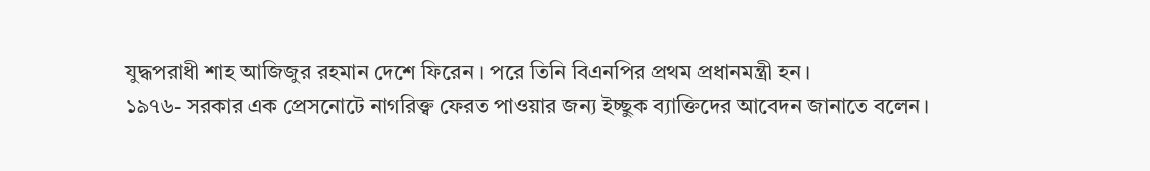যুদ্ধপরাধী শাহ আজিজুর রহমান দেশে ফিরেন । পরে তিনি বিএনপির প্রথম প্রধানমন্ত্রী হন।
১৯৭৬- সরকার এক প্রেসনোটে নাগরিক্ত্ব ফেরত পাওয়ার জন্য ইচ্ছুক ব্যাক্তিদের আবেদন জানাতে বলেন।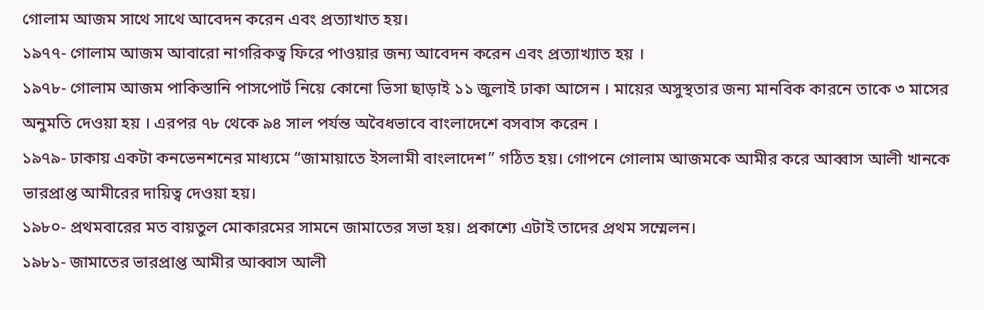গোলাম আজম সাথে সাথে আবেদন করেন এবং প্রত্যাখাত হয়।
১৯৭৭- গোলাম আজম আবারো নাগরিকত্ব ফিরে পাওয়ার জন্য আবেদন করেন এবং প্রত্যাখ্যাত হয় ।
১৯৭৮- গোলাম আজম পাকিস্তানি পাসপোর্ট নিয়ে কোনো ভিসা ছাড়াই ১১ জুলাই ঢাকা আসেন । মায়ের অসুস্থতার জন্য মানবিক কারনে তাকে ৩ মাসের অনুমতি দেওয়া হয় । এরপর ৭৮ থেকে ৯৪ সাল পর্যন্ত অবৈধভাবে বাংলাদেশে বসবাস করেন ।
১৯৭৯- ঢাকায় একটা কনভেনশনের মাধ্যমে “জামায়াতে ইসলামী বাংলাদেশ” গঠিত হয়। গোপনে গোলাম আজমকে আমীর করে আব্বাস আলী খানকে ভারপ্রাপ্ত আমীরের দায়িত্ব দেওয়া হয়।
১৯৮০- প্রথমবারের মত বায়তুল মোকারমের সামনে জামাতের সভা হয়। প্রকাশ্যে এটাই তাদের প্রথম সম্মেলন।
১৯৮১- জামাতের ভারপ্রাপ্ত আমীর আব্বাস আলী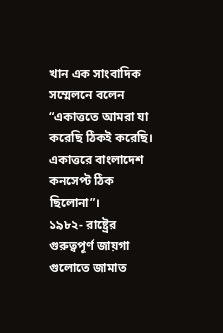খান এক সাংবাদিক সম্মেলনে বলেন “একাত্ততে আমরা যা করেছি ঠিকই করেছি। একাত্তরে বাংলাদেশ কনসেপ্ট ঠিক ছিলোনা”।
১৯৮২- রাষ্ট্রের গুরুত্বপূর্ণ জায়গা গুলোতে জামাত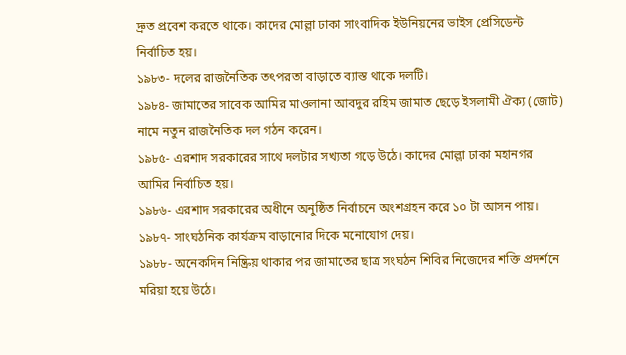দ্রুত প্রবেশ করতে থাকে। কাদের মোল্লা ঢাকা সাংবাদিক ইউনিয়নের ভাইস প্রেসিডেন্ট নির্বাচিত হয়।
১৯৮৩- দলের রাজনৈতিক তৎপরতা বাড়াতে ব্যাস্ত থাকে দলটি।
১৯৮৪- জামাতের সাবেক আমির মাওলানা আবদুর রহিম জামাত ছেড়ে ইসলামী ঐক্য (জোট) নামে নতুন রাজনৈতিক দল গঠন করেন।
১৯৮৫- এরশাদ সরকারের সাথে দলটার সখ্যতা গড়ে উঠে। কাদের মোল্লা ঢাকা মহানগর আমির নির্বাচিত হয়।
১৯৮৬- এরশাদ সরকারের অধীনে অনুষ্ঠিত নির্বাচনে অংশগ্রহন করে ১০ টা আসন পায়।
১৯৮৭- সাংঘঠনিক কার্যক্রম বাড়ানোর দিকে মনোযোগ দেয়।
১৯৮৮- অনেকদিন নিষ্ক্রিয় থাকার পর জামাতের ছাত্র সংঘঠন শিবির নিজেদের শক্তি প্রদর্শনে মরিয়া হয়ে উঠে।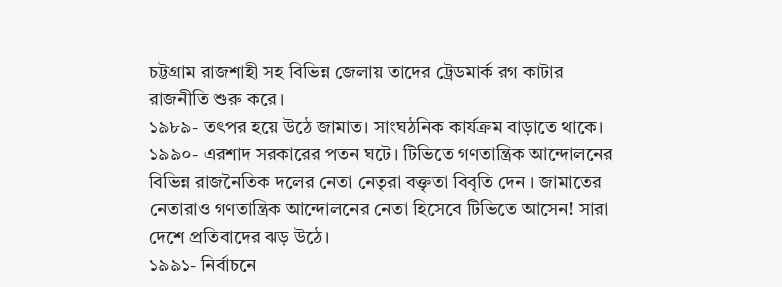চট্টগ্রাম রাজশাহী সহ বিভিন্ন জেলায় তাদের ট্রেডমার্ক রগ কাটার রাজনীতি শুরু করে।
১৯৮৯- তৎপর হয়ে উঠে জামাত। সাংঘঠনিক কার্যক্রম বাড়াতে থাকে।
১৯৯০- এরশাদ সরকারের পতন ঘটে। টিভিতে গণতান্ত্রিক আন্দোলনের বিভিন্ন রাজনৈতিক দলের নেতা নেতৃরা বক্তৃতা বিবৃতি দেন । জামাতের নেতারাও গণতান্ত্রিক আন্দোলনের নেতা হিসেবে টিভিতে আসেন! সারা দেশে প্রতিবাদের ঝড় উঠে।
১৯৯১- নির্বাচনে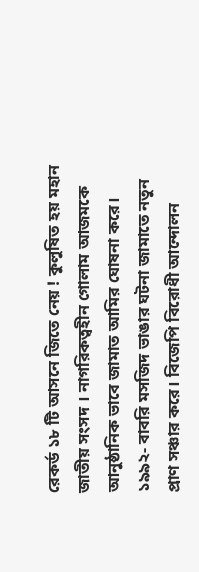রেকর্ড ১৮ টি আসনে জিতে নেয় ! কুলুষিত হয় মহান জাতীয় সংসদ । নাগরিকত্বহীন গোলাম আজমকে আনুষ্ঠানিক ভাবে জামাত আমির ঘোষনা করে।
১৯৯২- বাবরি মসজিদ ভাঙার ঘটনা জামাতে নতুন প্রাণ সঞ্চার করে। বিজেপি বিরোধী আন্দোলন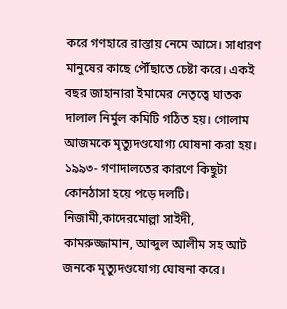করে গণহারে রাস্তায় নেমে আসে। সাধারণ মানুষের কাছে পৌঁছাতে চেষ্টা করে। একই বছর জাহানারা ইমামের নেতৃত্বে ঘাতক দালাল নির্মুল কমিটি গঠিত হয়। গোলাম আজমকে মৃত্যুদণ্ডযোগ্য ঘোষনা করা হয়।
১৯৯৩- গণাদালতের কারণে কিছুটা কোনঠাসা হয়ে পড়ে দলটি। নিজামী,কাদেরমোল্লা সাইদী, কামরুজ্জামান, আব্দুল আলীম সহ আট জনকে মৃত্যুদণ্ডযোগ্য ঘোষনা করে।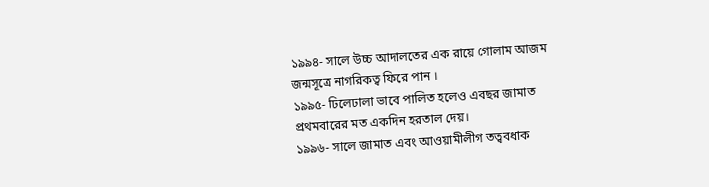১৯৯৪- সালে উচ্চ আদালতের এক রায়ে গোলাম আজম জন্মসূত্রে নাগরিকত্ব ফিরে পান ।
১৯৯৫- ঢিলেঢালা ভাবে পালিত হলেও এবছর জামাত প্রথমবারের মত একদিন হরতাল দেয়।
১৯৯৬- সালে জামাত এবং আওয়ামীলীগ তত্ববধাক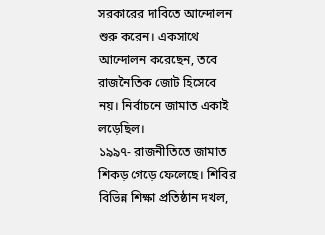সরকারের দাবিতে আন্দোলন শুরু করেন। একসাথে আন্দোলন করেছেন, তবে রাজনৈতিক জোট হিসেবে নয়। নির্বাচনে জামাত একাই লড়েছিল।
১৯৯৭- রাজনীতিতে জামাত শিকড় গেড়ে ফেলেছে। শিবির বিভিন্ন শিক্ষা প্রতিষ্ঠান দখল,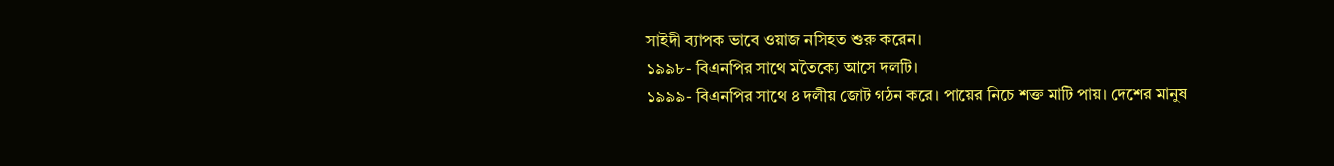সাইদী ব্যাপক ভাবে ওয়াজ নসিহত শুরু করেন।
১৯৯৮- বিএনপির সাথে মতৈক্যে আসে দলটি।
১৯৯৯- বিএনপির সাথে ৪ দলীয় জোট গঠন করে। পায়ের নিচে শক্ত মাটি পায়। দেশের মানুষ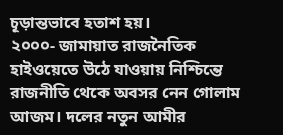চূড়ান্তভাবে হতাশ হয়।
২০০০- জামায়াত রাজনৈতিক হাইওয়েতে উঠে যাওয়ায় নিশ্চিন্তে রাজনীতি থেকে অবসর নেন গোলাম আজম। দলের নতুন আমীর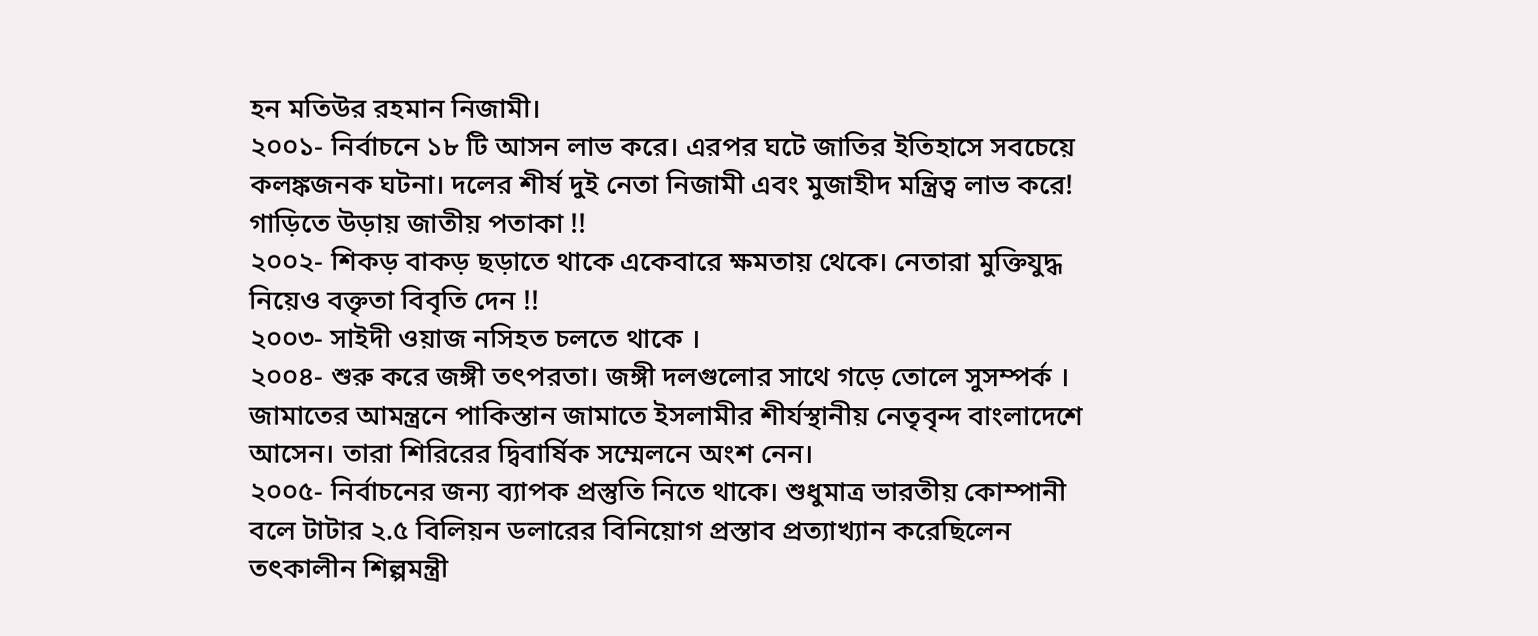হন মতিউর রহমান নিজামী।
২০০১- নির্বাচনে ১৮ টি আসন লাভ করে। এরপর ঘটে জাতির ইতিহাসে সবচেয়ে কলঙ্কজনক ঘটনা। দলের শীর্ষ দুই নেতা নিজামী এবং মুজাহীদ মন্ত্রিত্ব লাভ করে! গাড়িতে উড়ায় জাতীয় পতাকা !!
২০০২- শিকড় বাকড় ছড়াতে থাকে একেবারে ক্ষমতায় থেকে। নেতারা মুক্তিযুদ্ধ নিয়েও বক্তৃতা বিবৃতি দেন !!
২০০৩- সাইদী ওয়াজ নসিহত চলতে থাকে ।
২০০৪- শুরু করে জঙ্গী তৎপরতা। জঙ্গী দলগুলোর সাথে গড়ে তোলে সুসম্পর্ক । জামাতের আমন্ত্রনে পাকিস্তান জামাতে ইসলামীর শীর্যস্থানীয় নেতৃবৃন্দ বাংলাদেশে আসেন। তারা শিরিরের দ্বিবার্ষিক সম্মেলনে অংশ নেন।
২০০৫- নির্বাচনের জন্য ব্যাপক প্রস্তুতি নিতে থাকে। শুধুমাত্র ভারতীয় কোম্পানী বলে টাটার ২.৫ বিলিয়ন ডলারের বিনিয়োগ প্রস্তাব প্রত্যাখ্যান করেছিলেন তৎকালীন শিল্পমন্ত্রী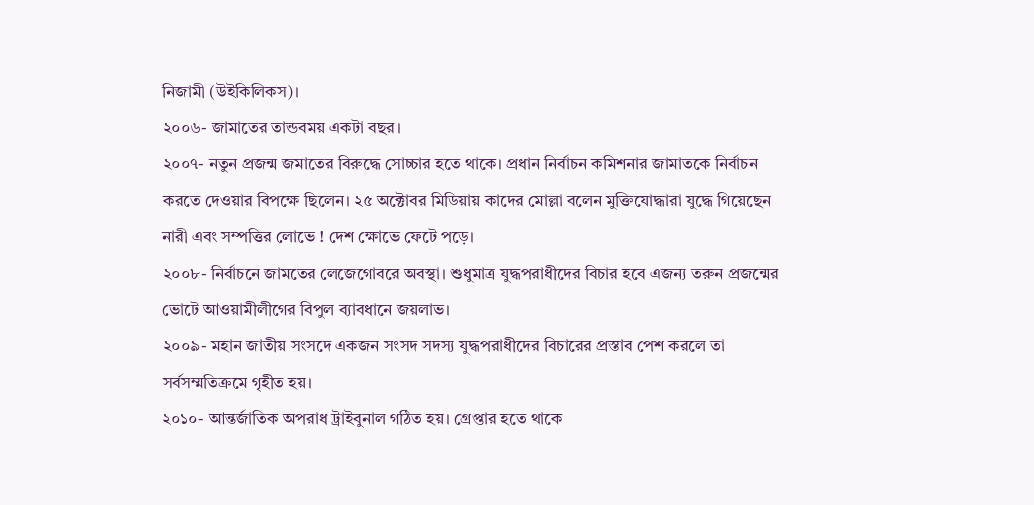নিজামী (উইকিলিকস)।
২০০৬- জামাতের তান্ডবময় একটা বছর।
২০০৭- নতুন প্রজন্ম জমাতের বিরুদ্ধে সোচ্চার হতে থাকে। প্রধান নির্বাচন কমিশনার জামাতকে নির্বাচন করতে দেওয়ার বিপক্ষে ছিলেন। ২৫ অক্টোবর মিডিয়ায় কাদের মোল্লা বলেন মুক্তিযোদ্ধারা যুদ্ধে গিয়েছেন নারী এবং সম্পত্তির লোভে ! দেশ ক্ষোভে ফেটে পড়ে।
২০০৮- নির্বাচনে জামতের লেজেগোবরে অবস্থা। শুধুমাত্র যুদ্ধপরাধীদের বিচার হবে এজন্য তরুন প্রজন্মের ভোটে আওয়ামীলীগের বিপুল ব্যাবধানে জয়লাভ।
২০০৯- মহান জাতীয় সংসদে একজন সংসদ সদস্য যুদ্ধপরাধীদের বিচারের প্রস্তাব পেশ করলে তা সর্বসম্মতিক্রমে গৃহীত হয়।
২০১০- আন্তর্জাতিক অপরাধ ট্রাইবুনাল গঠিত হয়। গ্রেপ্তার হতে থাকে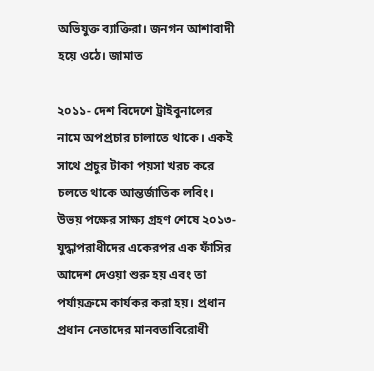অভিযুক্ত ব্যাক্তিরা। জনগন আশাবাদী হয়ে ওঠে। জামাত

২০১১- দেশ বিদেশে ট্রাইবুনালের নামে অপপ্রচার চালাতে থাকে। একই সাথে প্রচুর টাকা পয়সা খরচ করে চলতে থাকে আন্তর্জাতিক লবিং।
উভয় পক্ষের সাক্ষ্য গ্রহণ শেষে ২০১৩- যুদ্ধাপরাধীদের একেরপর এক ফাঁসির আদেশ দেওয়া শুরু হয় এবং তা পর্যায়ক্রমে কার্যকর করা হয়। প্রধান প্রধান নেতাদের মানবতাবিরোধী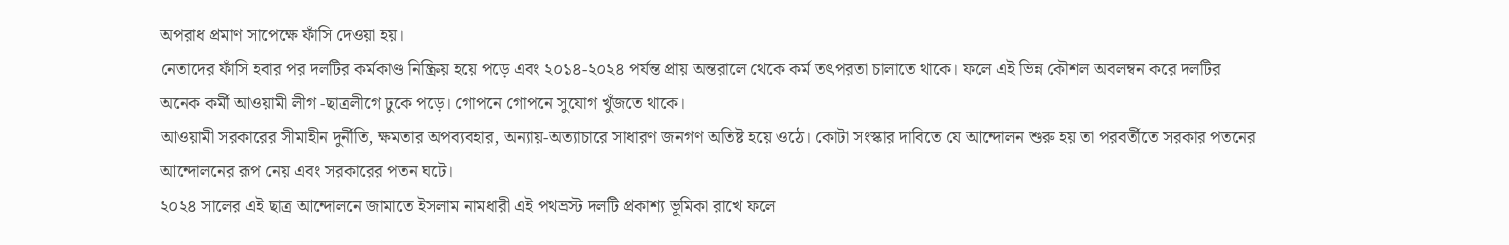অপরাধ প্রমাণ সাপেক্ষে ফাঁসি দেওয়া হয়।
নেতাদের ফাঁসি হবার পর দলটির কর্মকাণ্ড নিষ্ক্রিয় হয়ে পড়ে এবং ২০১৪-২০২৪ পর্যন্ত প্রায় অন্তরালে থেকে কর্ম তৎপরতা চালাতে থাকে। ফলে এই ভিন্ন কৌশল অবলম্বন করে দলটির অনেক কর্মী আওয়ামী লীগ -ছাত্রলীগে ঢুকে পড়ে। গোপনে গোপনে সুযোগ খুঁজতে থাকে।
আওয়ামী সরকারের সীমাহীন দুর্নীতি, ক্ষমতার অপব্যবহার, অন্যায়-অত্যাচারে সাধারণ জনগণ অতিষ্ট হয়ে ওঠে। কোটা সংস্কার দাবিতে যে আন্দোলন শুরু হয় তা পরবর্তীতে সরকার পতনের আন্দোলনের রূপ নেয় এবং সরকারের পতন ঘটে।
২০২৪ সালের এই ছাত্র আন্দোলনে জামাতে ইসলাম নামধারী এই পথভ্রস্ট দলটি প্রকাশ্য ভূমিকা রাখে ফলে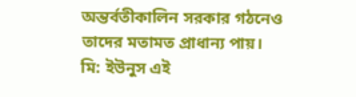অন্তর্বতীকালিন সরকার গঠনেও তাদের মতামত প্রাধান্য পায়। মি: ইউনুস এই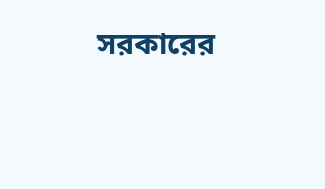সরকারের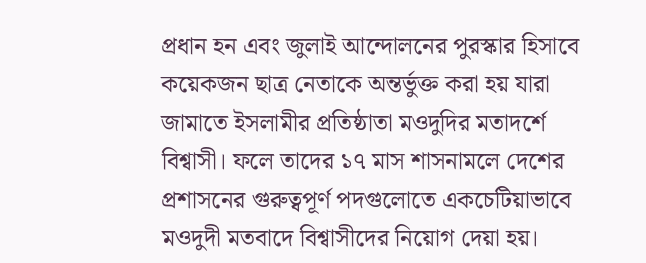প্রধান হন এবং জুলাই আন্দোলনের পুরস্কার হিসাবে কয়েকজন ছাত্র নেতাকে অন্তর্ভুক্ত করা হয় যারা জামাতে ইসলামীর প্রতিষ্ঠাতা মওদুদির মতাদর্শে বিশ্বাসী। ফলে তাদের ১৭ মাস শাসনামলে দেশের প্রশাসনের গুরুত্বপূর্ণ পদগুলোতে একচেটিয়াভাবে মওদুদী মতবাদে বিশ্বাসীদের নিয়োগ দেয়া হয়।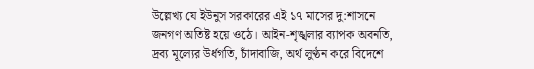উল্লেখ্য যে ইউনুস সরকারের এই ১৭ মাসের দু:শাসনে জনগণ অতিষ্ট হয়ে ওঠে। আইন-শৃঙ্খলার ব্যাপক অবনতি, দ্রব্য মূল্যের উর্ধগতি, চাঁদাবাজি, অর্থ লুণ্ঠন করে বিদেশে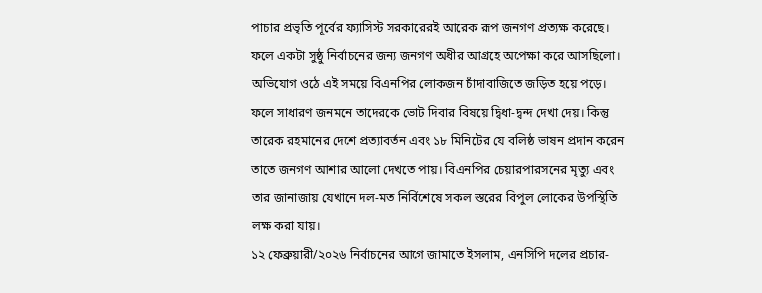পাচার প্রভৃতি পূর্বের ফ্যাসিস্ট সরকারেরই আরেক রূপ জনগণ প্রত্যক্ষ করেছে। ফলে একটা সুষ্ঠু নির্বাচনের জন্য জনগণ অধীর আগ্রহে অপেক্ষা করে আসছিলো।
অভিযোগ ওঠে এই সময়ে বিএনপির লোকজন চাঁদাবাজিতে জড়িত হয়ে পড়ে। ফলে সাধারণ জনমনে তাদেরকে ভোট দিবার বিষয়ে দ্বিধা-দ্বন্দ দেখা দেয়। কিন্তু তারেক রহমানের দেশে প্রত্যাবর্তন এবং ১৮ মিনিটের যে বলিষ্ঠ ভাষন প্রদান করেন তাতে জনগণ আশার আলো দেখতে পায়। বিএনপির চেয়ারপারসনের মৃত্যু এবং তার জানাজায় যেখানে দল-মত নির্বিশেষে সকল স্তরের বিপুল লোকের উপস্থিতি লক্ষ করা যায়।
১২ ফেব্রুয়ারী/২০২৬ নির্বাচনের আগে জামাতে ইসলাম, এনসিপি দলের প্রচার-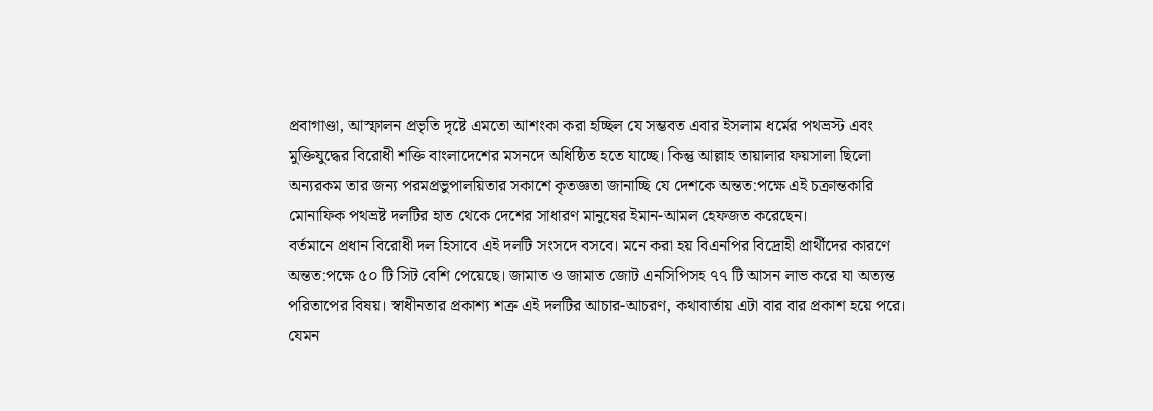প্রবাগাণ্ডা, আস্ফালন প্রভৃতি দৃষ্টে এমতো আশংকা করা হচ্ছিল যে সম্ভবত এবার ইসলাম ধর্মের পথভ্রস্ট এবং মুক্তিযুদ্ধের বিরোধী শক্তি বাংলাদেশের মসনদে অধিষ্ঠিত হতে যাচ্ছে। কিন্তু আল্লাহ তায়ালার ফয়সালা ছিলো অন্যরকম তার জন্য পরমপ্রভুপালয়িতার সকাশে কৃতজ্ঞতা জানাচ্ছি যে দেশকে অন্তত:পক্ষে এই চক্রান্তকারি মোনাফিক পথভ্রষ্ট দলটির হাত থেকে দেশের সাধারণ মানুষের ইমান-আমল হেফজত করেছেন।
বর্তমানে প্রধান বিরোধী দল হিসাবে এই দলটি সংসদে বসবে। মনে করা হয় বিএনপির বিদ্রোহী প্রার্থীদের কারণে অন্তত:পক্ষে ৫০ টি সিট বেশি পেয়েছে। জামাত ও জামাত জোট এনসিপিসহ ৭৭ টি আসন লাভ করে যা অত্যন্ত পরিতাপের বিষয়। স্বাধীনতার প্রকাশ্য শত্রু এই দলটির আচার-আচরণ, কথাবার্তায় এটা বার বার প্রকাশ হয়ে পরে। যেমন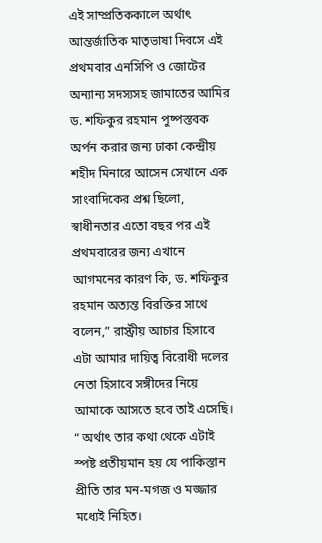এই সাম্প্রতিককালে অর্থাৎ আন্তর্জাতিক মাতৃভাষা দিবসে এই প্রথমবার এনসিপি ও জোটের অন্যান্য সদস্যসহ জামাতের আমির ড. শফিকুর রহমান পুষ্পস্তবক অর্পন করার জন্য ঢাকা কেন্দ্রীয় শহীদ মিনারে আসেন সেখানে এক সাংবাদিকের প্রশ্ন ছিলো, স্বাধীনতার এতো বছর পর এই প্রথমবারের জন্য এখানে আগমনের কারণ কি, ড. শফিকুর রহমান অত্যন্ত বিরক্তির সাথে বলেন,” রাস্ট্রীয় আচার হিসাবে এটা আমার দায়িত্ব বিরোধী দলের নেতা হিসাবে সঙ্গীদের নিয়ে আমাকে আসতে হবে তাই এসেছি। “ অর্থাৎ তার কথা থেকে এটাই স্পষ্ট প্রতীয়মান হয় যে পাকিস্তান প্রীতি তার মন-মগজ ও মজ্জার মধ্যেই নিহিত।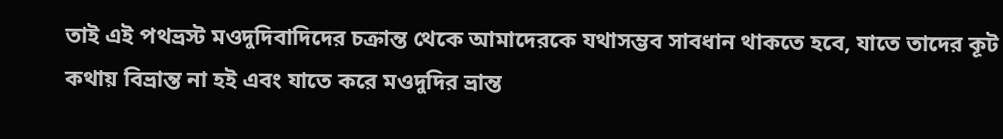তাই এই পথভ্রস্ট মওদুদিবাদিদের চক্রান্ত থেকে আমাদেরকে যথাসম্ভব সাবধান থাকতে হবে, যাতে তাদের কূট কথায় বিভ্রান্ত না হই এবং যাতে করে মওদুদির ভ্রান্ত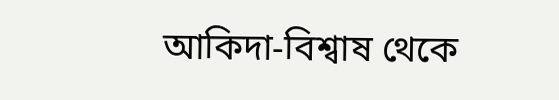আকিদা-বিশ্বাষ থেকে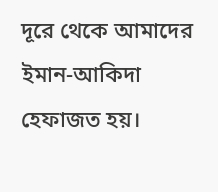দূরে থেকে আমাদের ইমান-আকিদা হেফাজত হয়।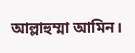আল্লাহুম্মা আমিন।